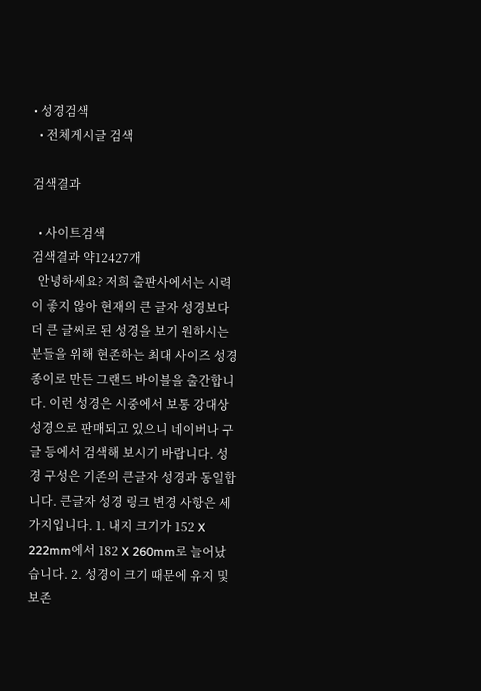• 성경검색
  • 전체게시글 검색

검색결과

  • 사이트검색
검색결과 약12427개
  안녕하세요? 저희 출판사에서는 시력이 좋지 않아 현재의 큰 글자 성경보다 더 큰 글씨로 된 성경을 보기 원하시는 분들을 위해 현존하는 최대 사이즈 성경 종이로 만든 그랜드 바이블을 출간합니다. 이런 성경은 시중에서 보통 강대상 성경으로 판매되고 있으니 네이버나 구글 등에서 검색해 보시기 바랍니다. 성경 구성은 기존의 큰글자 성경과 동일합니다. 큰글자 성경 링크 변경 사항은 세 가지입니다. 1. 내지 크기가 152 X 222mm에서 182 X 260mm로 늘어났습니다. 2. 성경이 크기 때문에 유지 및 보존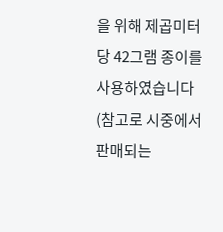을 위해 제곱미터당 42그램 종이를 사용하였습니다(참고로 시중에서 판매되는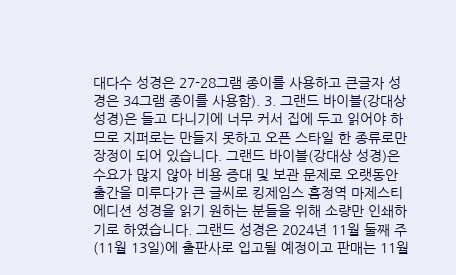대다수 성경은 27-28그램 종이를 사용하고 큰글자 성경은 34그램 종이를 사용함). 3. 그랜드 바이블(강대상 성경)은 들고 다니기에 너무 커서 집에 두고 읽어야 하므로 지퍼로는 만들지 못하고 오픈 스타일 한 종류로만 장정이 되어 있습니다. 그랜드 바이블(강대상 성경)은 수요가 많지 않아 비용 증대 및 보관 문제로 오랫동안 출간을 미루다가 큰 글씨로 킹제임스 흠정역 마제스티 에디션 성경을 읽기 원하는 분들을 위해 소량만 인쇄하기로 하였습니다. 그랜드 성경은 2024년 11월 둘째 주(11월 13일)에 출판사로 입고될 예정이고 판매는 11월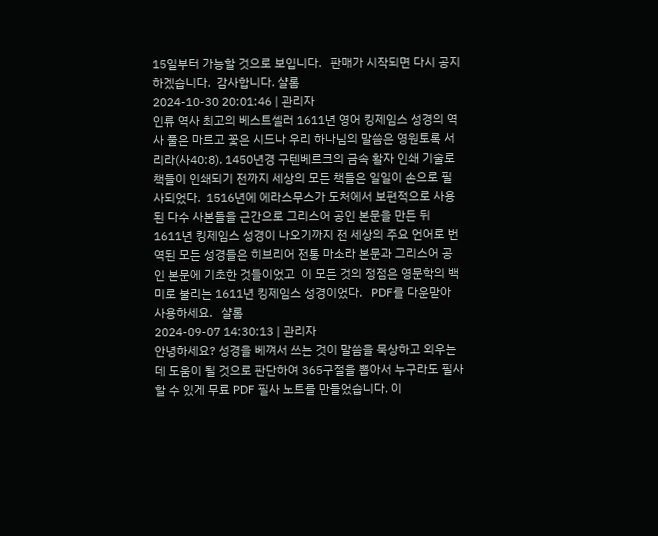15일부터 가능할 것으로 보입니다.   판매가 시작되면 다시 공지하겠습니다.  감사합니다. 샬롬
2024-10-30 20:01:46 | 관리자
인류 역사 최고의 베스트셀러 1611년 영어 킹제임스 성경의 역사 풀은 마르고 꽃은 시드나 우리 하나님의 말씀은 영원토록 서리라(사40:8). 1450년경 구텐베르크의 금속 활자 인쇄 기술로 책들이 인쇄되기 전까지 세상의 모든 책들은 일일이 손으로 필사되었다.  1516년에 에라스무스가 도처에서 보편적으로 사용된 다수 사본들을 근간으로 그리스어 공인 본문을 만든 뒤  1611년 킹제임스 성경이 나오기까지 전 세상의 주요 언어로 번역된 모든 성경들은 히브리어 전통 마소라 본문과 그리스어 공인 본문에 기초한 것들이었고  이 모든 것의 정점은 영문학의 백미로 불리는 1611년 킹제임스 성경이었다.   PDF를 다운맏아 사용하세요.   샬롬
2024-09-07 14:30:13 | 관리자
안녕하세요? 성경을 베껴서 쓰는 것이 말씀을 묵상하고 외우는 데 도움이 될 것으로 판단하여 365구절을 뽑아서 누구라도 필사할 수 있게 무료 PDF 필사 노트를 만들었습니다. 이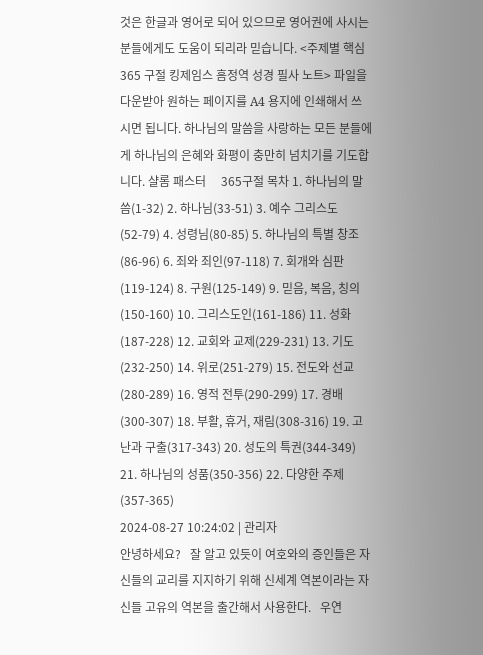것은 한글과 영어로 되어 있으므로 영어권에 사시는 분들에게도 도움이 되리라 믿습니다. <주제별 핵심 365 구절 킹제임스 흠정역 성경 필사 노트> 파일을 다운받아 원하는 페이지를 A4 용지에 인쇄해서 쓰시면 됩니다. 하나님의 말씀을 사랑하는 모든 분들에게 하나님의 은혜와 화평이 충만히 넘치기를 기도합니다. 샬롬 패스터     365구절 목차 1. 하나님의 말씀(1-32) 2. 하나님(33-51) 3. 예수 그리스도(52-79) 4. 성령님(80-85) 5. 하나님의 특별 창조(86-96) 6. 죄와 죄인(97-118) 7. 회개와 심판(119-124) 8. 구원(125-149) 9. 믿음, 복음, 칭의(150-160) 10. 그리스도인(161-186) 11. 성화(187-228) 12. 교회와 교제(229-231) 13. 기도(232-250) 14. 위로(251-279) 15. 전도와 선교(280-289) 16. 영적 전투(290-299) 17. 경배(300-307) 18. 부활, 휴거, 재림(308-316) 19. 고난과 구출(317-343) 20. 성도의 특권(344-349) 21. 하나님의 성품(350-356) 22. 다양한 주제(357-365)
2024-08-27 10:24:02 | 관리자
안녕하세요?   잘 알고 있듯이 여호와의 증인들은 자신들의 교리를 지지하기 위해 신세계 역본이라는 자신들 고유의 역본을 출간해서 사용한다.   우연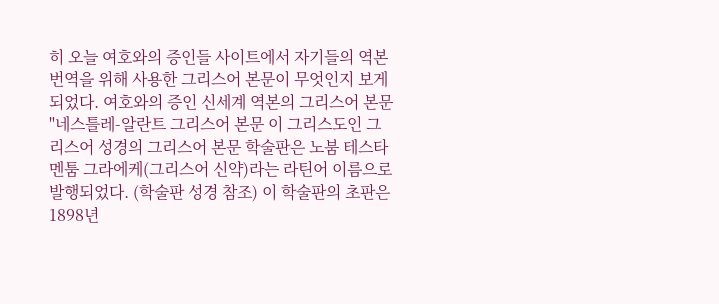히 오늘 여호와의 증인들 사이트에서 자기들의 역본 번역을 위해 사용한 그리스어 본문이 무엇인지 보게 되었다. 여호와의 증인 신세계 역본의 그리스어 본문   "네스틀레-알란트 그리스어 본문 이 그리스도인 그리스어 성경의 그리스어 본문 학술판은 노붐 테스타멘툼 그라에케(그리스어 신약)라는 라틴어 이름으로 발행되었다. (학술판 성경 참조) 이 학술판의 초판은 1898년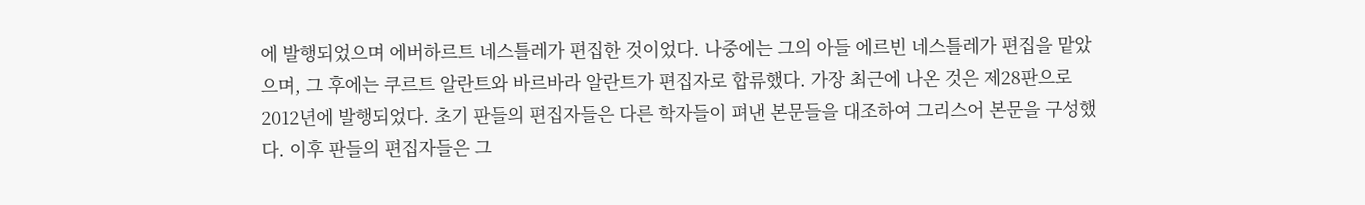에 발행되었으며 에버하르트 네스틀레가 편집한 것이었다. 나중에는 그의 아들 에르빈 네스틀레가 편집을 맡았으며, 그 후에는 쿠르트 알란트와 바르바라 알란트가 편집자로 합류했다. 가장 최근에 나온 것은 제28판으로 2012년에 발행되었다. 초기 판들의 편집자들은 다른 학자들이 펴낸 본문들을 대조하여 그리스어 본문을 구성했다. 이후 판들의 편집자들은 그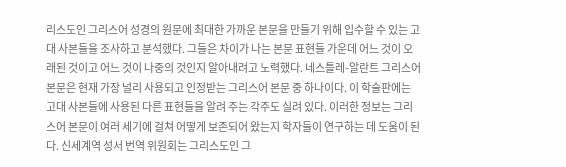리스도인 그리스어 성경의 원문에 최대한 가까운 본문을 만들기 위해 입수할 수 있는 고대 사본들을 조사하고 분석했다. 그들은 차이가 나는 본문 표현들 가운데 어느 것이 오래된 것이고 어느 것이 나중의 것인지 알아내려고 노력했다. 네스틀레-알란트 그리스어 본문은 현재 가장 널리 사용되고 인정받는 그리스어 본문 중 하나이다. 이 학술판에는 고대 사본들에 사용된 다른 표현들을 알려 주는 각주도 실려 있다. 이러한 정보는 그리스어 본문이 여러 세기에 걸쳐 어떻게 보존되어 왔는지 학자들이 연구하는 데 도움이 된다. 신세계역 성서 번역 위원회는 그리스도인 그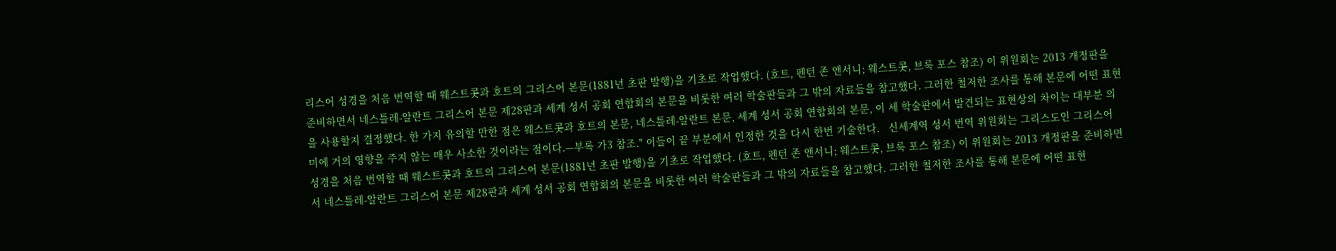리스어 성경을 처음 번역할 때 웨스트콧과 호트의 그리스어 본문(1881년 초판 발행)을 기초로 작업했다. (호트, 펜턴 존 앤서니; 웨스트콧, 브룩 포스 참조) 이 위원회는 2013 개정판을 준비하면서 네스틀레-알란트 그리스어 본문 제28판과 세계 성서 공회 연합회의 본문을 비롯한 여러 학술판들과 그 밖의 자료들을 참고했다. 그러한 철저한 조사를 통해 본문에 어떤 표현을 사용할지 결정했다. 한 가지 유의할 만한 점은 웨스트콧과 호트의 본문, 네스틀레-알란트 본문, 세계 성서 공회 연합회의 본문, 이 세 학술판에서 발견되는 표현상의 차이는 대부분 의미에 거의 영향을 주지 않는 매우 사소한 것이라는 점이다.—부록 가3 참조." 이들이 끝 부분에서 인정한 것을 다시 한번 기술한다.   신세계역 성서 번역 위원회는 그리스도인 그리스어 성경을 처음 번역할 때 웨스트콧과 호트의 그리스어 본문(1881년 초판 발행)을 기초로 작업했다. (호트, 펜턴 존 앤서니; 웨스트콧, 브룩 포스 참조) 이 위원회는 2013 개정판을 준비하면서 네스틀레-알란트 그리스어 본문 제28판과 세계 성서 공회 연합회의 본문을 비롯한 여러 학술판들과 그 밖의 자료들을 참고했다. 그러한 철저한 조사를 통해 본문에 어떤 표현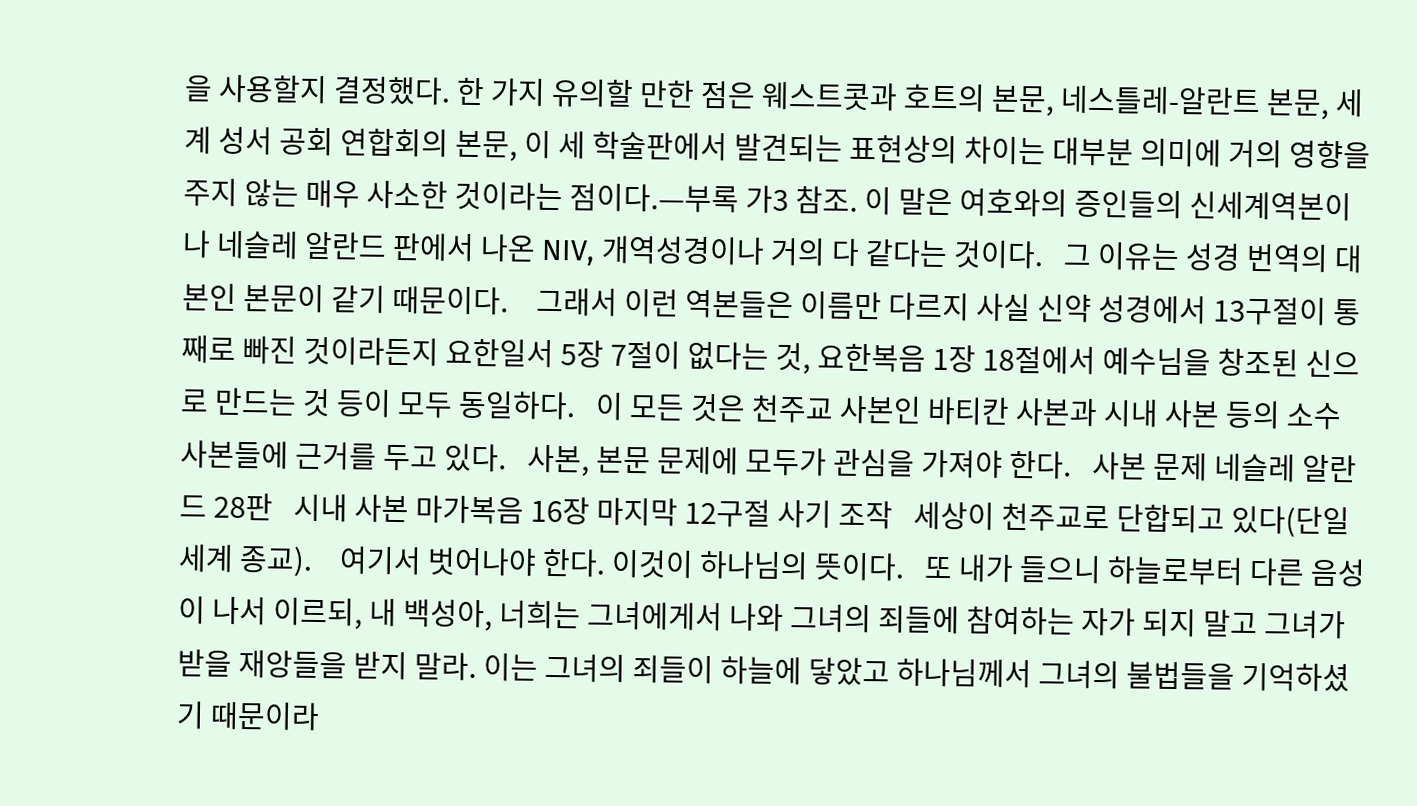을 사용할지 결정했다. 한 가지 유의할 만한 점은 웨스트콧과 호트의 본문, 네스틀레-알란트 본문, 세계 성서 공회 연합회의 본문, 이 세 학술판에서 발견되는 표현상의 차이는 대부분 의미에 거의 영향을 주지 않는 매우 사소한 것이라는 점이다.—부록 가3 참조. 이 말은 여호와의 증인들의 신세계역본이나 네슬레 알란드 판에서 나온 NIV, 개역성경이나 거의 다 같다는 것이다.   그 이유는 성경 번역의 대본인 본문이 같기 때문이다.    그래서 이런 역본들은 이름만 다르지 사실 신약 성경에서 13구절이 통째로 빠진 것이라든지 요한일서 5장 7절이 없다는 것, 요한복음 1장 18절에서 예수님을 창조된 신으로 만드는 것 등이 모두 동일하다.   이 모든 것은 천주교 사본인 바티칸 사본과 시내 사본 등의 소수 사본들에 근거를 두고 있다.   사본, 본문 문제에 모두가 관심을 가져야 한다.   사본 문제 네슬레 알란드 28판   시내 사본 마가복음 16장 마지막 12구절 사기 조작   세상이 천주교로 단합되고 있다(단일 세계 종교).    여기서 벗어나야 한다. 이것이 하나님의 뜻이다.   또 내가 들으니 하늘로부터 다른 음성이 나서 이르되, 내 백성아, 너희는 그녀에게서 나와 그녀의 죄들에 참여하는 자가 되지 말고 그녀가 받을 재앙들을 받지 말라. 이는 그녀의 죄들이 하늘에 닿았고 하나님께서 그녀의 불법들을 기억하셨기 때문이라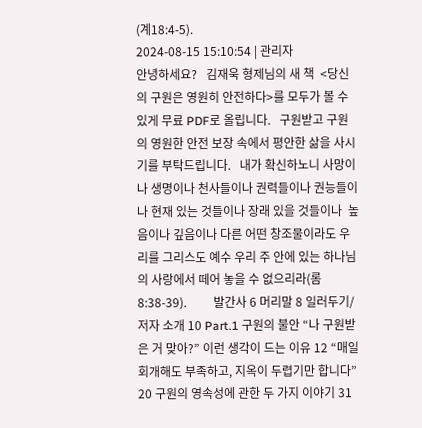(계18:4-5).
2024-08-15 15:10:54 | 관리자
안녕하세요?   김재욱 형제님의 새 책  <당신의 구원은 영원히 안전하다>를 모두가 볼 수 있게 무료 PDF로 올립니다.   구원받고 구원의 영원한 안전 보장 속에서 평안한 삶을 사시기를 부탁드립니다.   내가 확신하노니 사망이나 생명이나 천사들이나 권력들이나 권능들이나 현재 있는 것들이나 장래 있을 것들이나  높음이나 깊음이나 다른 어떤 창조물이라도 우리를 그리스도 예수 우리 주 안에 있는 하나님의 사랑에서 떼어 놓을 수 없으리라(롬8:38-39).         발간사 6 머리말 8 일러두기/ 저자 소개 10 Part.1 구원의 불안 “나 구원받은 거 맞아?” 이런 생각이 드는 이유 12 “매일 회개해도 부족하고, 지옥이 두렵기만 합니다” 20 구원의 영속성에 관한 두 가지 이야기 31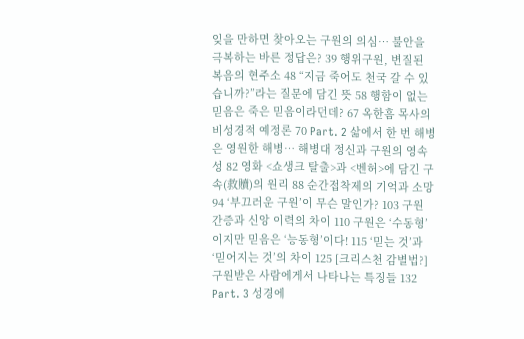잊을 만하면 찾아오는 구원의 의심… 불안을 극복하는 바른 정답은? 39 행위구원, 변질된 복음의 현주소 48 “지금 죽어도 천국 갈 수 있습니까?”라는 질문에 담긴 뜻 58 행함이 없는 믿음은 죽은 믿음이라던데? 67 옥한흠 목사의 비성경적 예정론 70 Part. 2 삶에서 한 번 해병은 영원한 해병… 해병대 정신과 구원의 영속성 82 영화 <쇼생크 탈출>과 <벤허>에 담긴 구속(救贖)의 원리 88 순간접착제의 기억과 소망 94 ‘부끄러운 구원’이 무슨 말인가? 103 구원 간증과 신앙 이력의 차이 110 구원은 ‘수동형’이지만 믿음은 ‘능동형’이다! 115 ‘믿는 것’과 ‘믿어지는 것’의 차이 125 [크리스천 감별법?] 구원받은 사람에게서 나타나는 특징들 132 Part. 3 성경에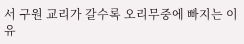서 구원 교리가 갈수록 오리무중에 빠지는 이유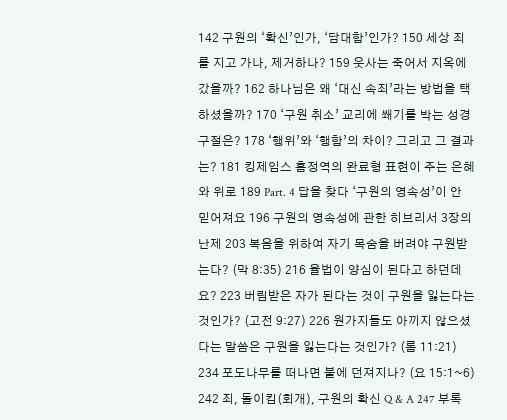142 구원의 ‘확신’인가, ‘담대함’인가? 150 세상 죄를 지고 가나, 제거하나? 159 웃사는 죽어서 지옥에 갔을까? 162 하나님은 왜 ‘대신 속죄’라는 방법을 택하셨을까? 170 ‘구원 취소’ 교리에 쐐기를 박는 성경 구절은? 178 ‘행위’와 ‘행함’의 차이? 그리고 그 결과는? 181 킹제임스 흠정역의 완료형 표현이 주는 은혜와 위로 189 Part. 4 답을 찾다 ‘구원의 영속성’이 안 믿어져요 196 구원의 영속성에 관한 히브리서 3장의 난제 203 복음을 위하여 자기 목숨을 버려야 구원받는다? (막 8:35) 216 율법이 양심이 된다고 하던데요? 223 버림받은 자가 된다는 것이 구원을 잃는다는 것인가? (고전 9:27) 226 원가지들도 아끼지 않으셨다는 말씀은 구원을 잃는다는 것인가? (롬 11:21) 234 포도나무를 떠나면 불에 던져지나? (요 15:1~6) 242 죄, 돌이킴(회개), 구원의 확신 Q & A 247 부록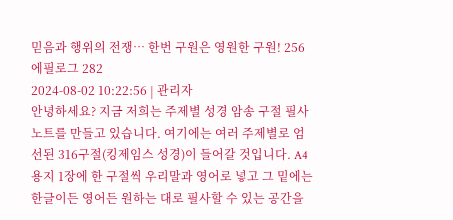믿음과 행위의 전쟁… 한번 구원은 영원한 구원! 256 에필로그 282
2024-08-02 10:22:56 | 관리자
안녕하세요? 지금 저희는 주제별 성경 암송 구절 필사 노트를 만들고 있습니다. 여기에는 여러 주제별로 엄선된 316구절(킹제임스 성경)이 들어갈 것입니다. A4 용지 1장에 한 구절씩 우리말과 영어로 넣고 그 밑에는 한글이든 영어든 원하는 대로 필사할 수 있는 공간을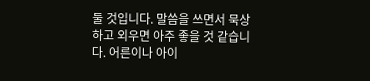둘 것입니다. 말씀을 쓰면서 묵상하고 외우면 아주 좋을 것 같습니다. 어른이나 아이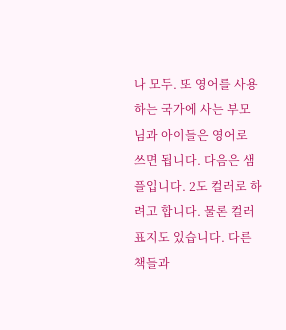나 모두. 또 영어를 사용하는 국가에 사는 부모님과 아이들은 영어로 쓰면 됩니다. 다음은 샘플입니다. 2도 컬러로 하려고 합니다. 물론 컬러 표지도 있습니다. 다른 책들과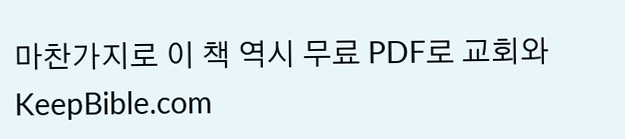마찬가지로 이 책 역시 무료 PDF로 교회와 KeepBible.com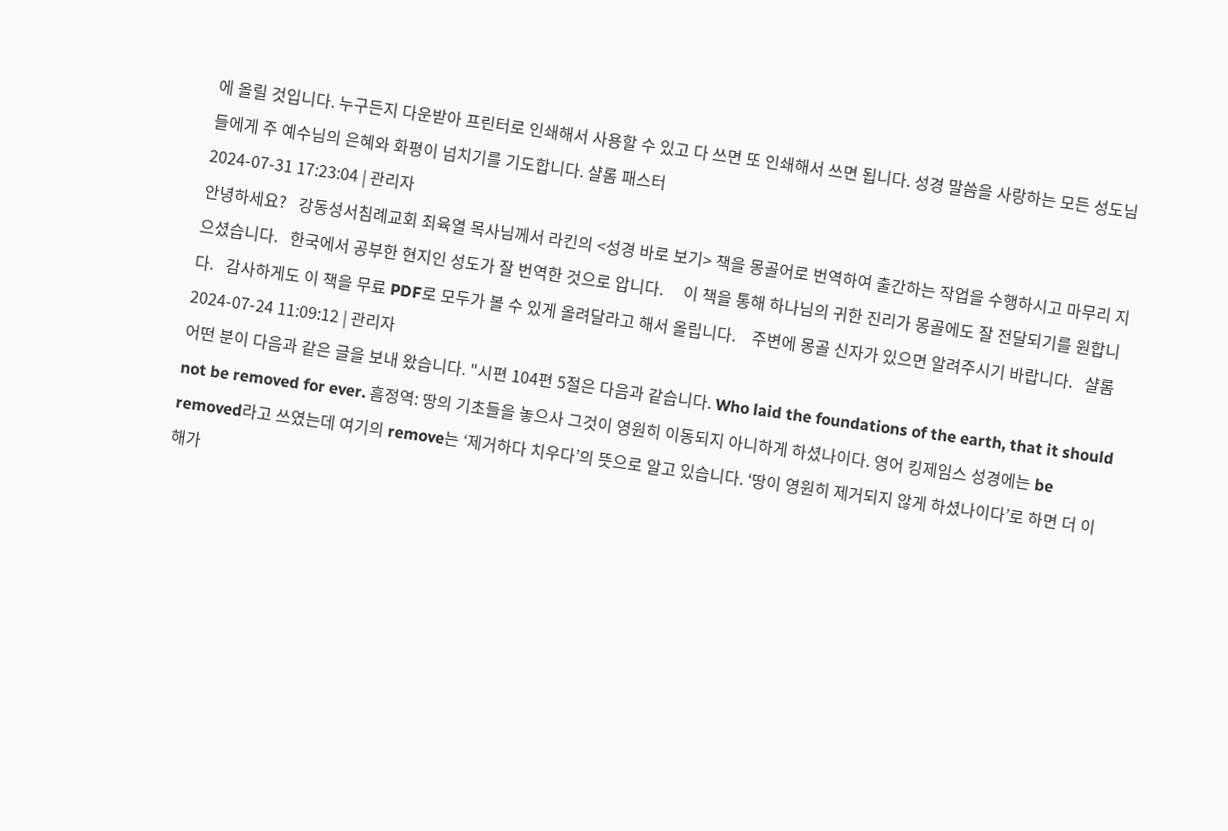에 올릴 것입니다. 누구든지 다운받아 프린터로 인쇄해서 사용할 수 있고 다 쓰면 또 인쇄해서 쓰면 됩니다. 성경 말씀을 사랑하는 모든 성도님들에게 주 예수님의 은혜와 화평이 넘치기를 기도합니다. 샬롬 패스터
2024-07-31 17:23:04 | 관리자
안녕하세요?   강동성서침례교회 최육열 목사님께서 라킨의 <성경 바로 보기> 책을 몽골어로 번역하여 출간하는 작업을 수행하시고 마무리 지으셨습니다.   한국에서 공부한 현지인 성도가 잘 번역한 것으로 압니다.     이 책을 통해 하나님의 귀한 진리가 몽골에도 잘 전달되기를 원합니다.   감사하게도 이 책을 무료 PDF로 모두가 볼 수 있게 올려달라고 해서 올립니다.    주변에 몽골 신자가 있으면 알려주시기 바랍니다.   샬롬
2024-07-24 11:09:12 | 관리자
어떤 분이 다음과 같은 글을 보내 왔습니다. "시편 104편 5절은 다음과 같습니다. Who laid the foundations of the earth, that it should not be removed for ever. 흠정역: 땅의 기초들을 놓으사 그것이 영원히 이동되지 아니하게 하셨나이다. 영어 킹제임스 성경에는 be removed라고 쓰였는데 여기의 remove는 ‘제거하다 치우다’의 뜻으로 알고 있습니다. ‘땅이 영원히 제거되지 않게 하셨나이다’로 하면 더 이해가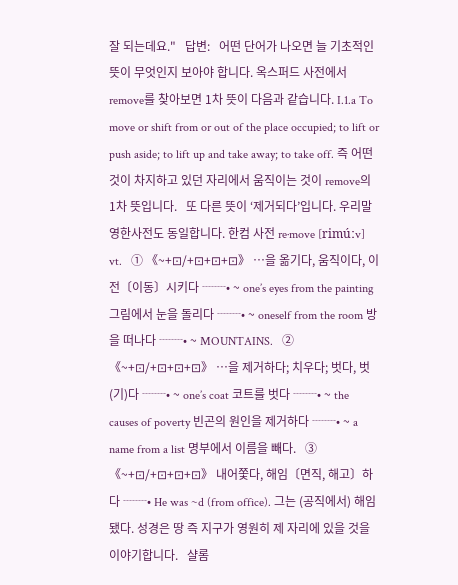잘 되는데요."   답변:   어떤 단어가 나오면 늘 기초적인 뜻이 무엇인지 보아야 합니다. 옥스퍼드 사전에서 remove를 찾아보면 1차 뜻이 다음과 같습니다. I.1.a To move or shift from or out of the place occupied; to lift or push aside; to lift up and take away; to take off. 즉 어떤 것이 차지하고 있던 자리에서 움직이는 것이 remove의 1차 뜻입니다.   또 다른 뜻이 ‘제거되다’입니다. 우리말 영한사전도 동일합니다. 한컴 사전 re·move [rimúːv] vt.   ① 《~+⊡/+⊡+⊡+⊡》 …을 옮기다, 움직이다, 이전〔이동〕시키다 ┈┈• ~ one’s eyes from the painting 그림에서 눈을 돌리다 ┈┈• ~ oneself from the room 방을 떠나다 ┈┈• ~ MOUNTAINS.   ② 《~+⊡/+⊡+⊡+⊡》 …을 제거하다; 치우다; 벗다, 벗(기)다 ┈┈• ~ one’s coat 코트를 벗다 ┈┈• ~ the causes of poverty 빈곤의 원인을 제거하다 ┈┈• ~ a name from a list 명부에서 이름을 빼다.   ③ 《~+⊡/+⊡+⊡+⊡》 내어쫓다, 해임〔면직, 해고〕하다 ┈┈• He was ~d (from office). 그는 (공직에서) 해임됐다. 성경은 땅 즉 지구가 영원히 제 자리에 있을 것을 이야기합니다.   샬롬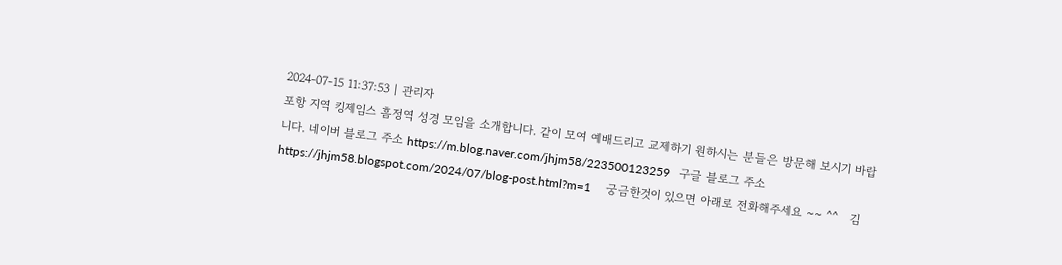2024-07-15 11:37:53 | 관리자
포항 지역 킹제임스 흠정역 성경 모임을 소개합니다. 같이 모여 예배드리고 교제하기 원하시는 분들은 방문해 보시기 바랍니다. 네이버 블로그 주소 https://m.blog.naver.com/jhjm58/223500123259   구글 블로그 주소 https://jhjm58.blogspot.com/2024/07/blog-post.html?m=1     궁금한것이 있으면 아래로 전화해주세요 ~~ ^^   김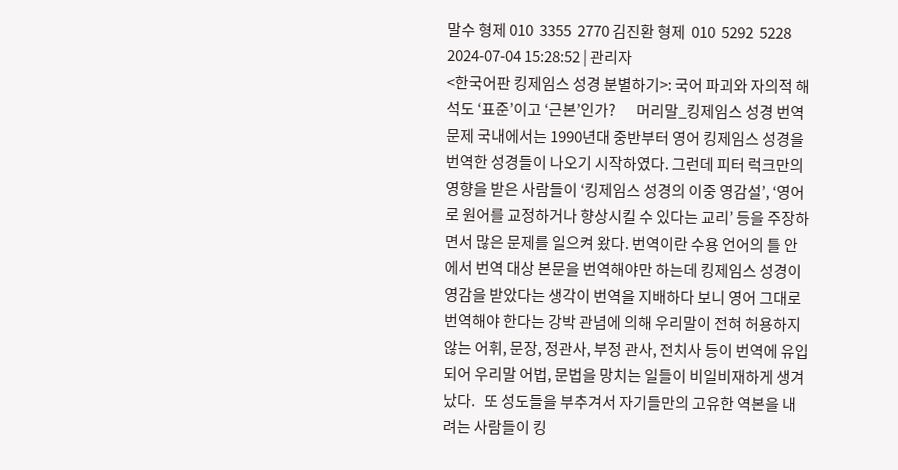말수 형제 010  3355  2770 김진환 형제  010  5292  5228
2024-07-04 15:28:52 | 관리자
<한국어판 킹제임스 성경 분별하기>: 국어 파괴와 자의적 해석도 ‘표준’이고 ‘근본’인가?       머리말_킹제임스 성경 번역 문제 국내에서는 1990년대 중반부터 영어 킹제임스 성경을 번역한 성경들이 나오기 시작하였다. 그런데 피터 럭크만의 영향을 받은 사람들이 ‘킹제임스 성경의 이중 영감설’, ‘영어로 원어를 교정하거나 향상시킬 수 있다는 교리’ 등을 주장하면서 많은 문제를 일으켜 왔다. 번역이란 수용 언어의 틀 안에서 번역 대상 본문을 번역해야만 하는데 킹제임스 성경이 영감을 받았다는 생각이 번역을 지배하다 보니 영어 그대로 번역해야 한다는 강박 관념에 의해 우리말이 전혀 허용하지 않는 어휘, 문장, 정관사, 부정 관사, 전치사 등이 번역에 유입되어 우리말 어법, 문법을 망치는 일들이 비일비재하게 생겨났다.   또 성도들을 부추겨서 자기들만의 고유한 역본을 내려는 사람들이 킹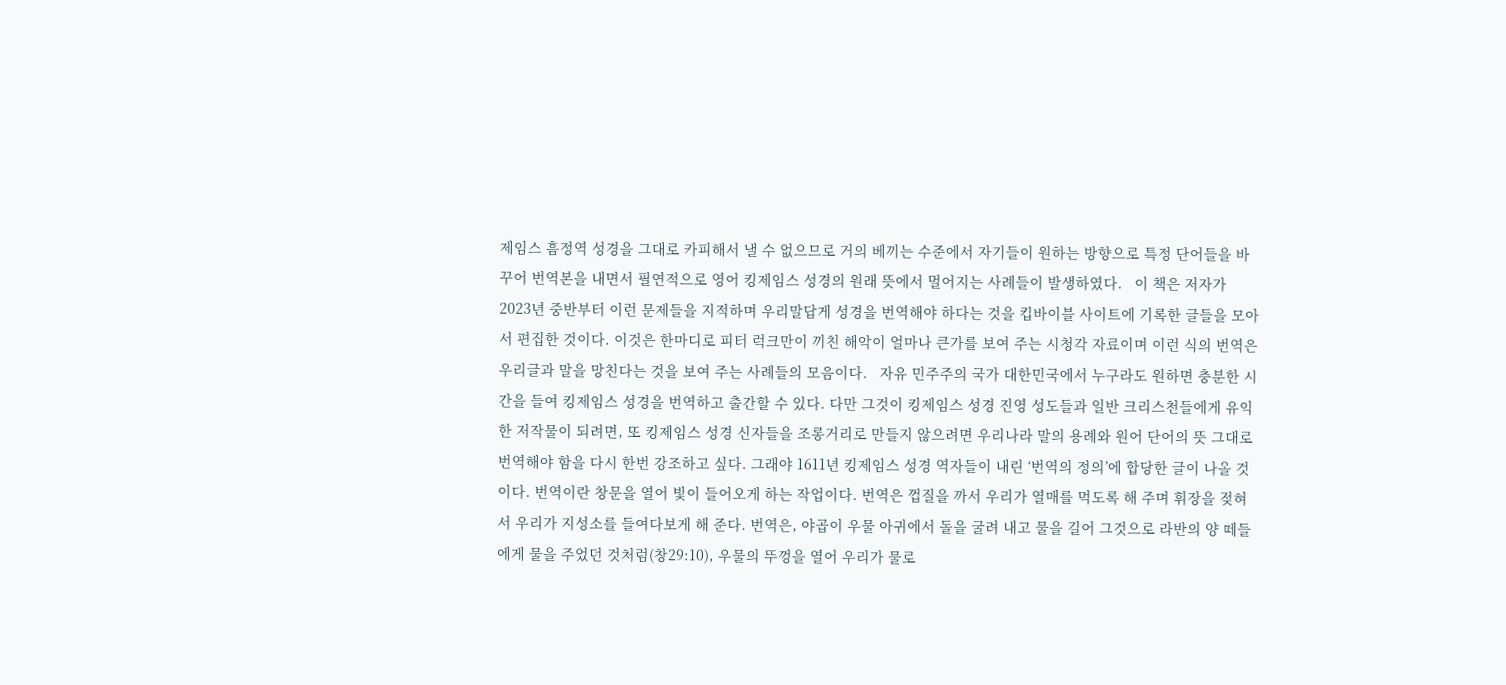제임스 흠정역 성경을 그대로 카피해서 낼 수 없으므로 거의 베끼는 수준에서 자기들이 원하는 방향으로 특정 단어들을 바꾸어 번역본을 내면서 필연적으로 영어 킹제임스 성경의 원래 뜻에서 멀어지는 사례들이 발생하였다.   이 책은 저자가 2023년 중반부터 이런 문제들을 지적하며 우리말답게 성경을 번역해야 하다는 것을 킵바이블 사이트에 기록한 글들을 모아서 편집한 것이다. 이것은 한마디로 피터 럭크만이 끼친 해악이 얼마나 큰가를 보여 주는 시청각 자료이며 이런 식의 번역은 우리글과 말을 망친다는 것을 보여 주는 사례들의 모음이다.   자유 민주주의 국가 대한민국에서 누구라도 원하면 충분한 시간을 들여 킹제임스 성경을 번역하고 출간할 수 있다. 다만 그것이 킹제임스 성경 진영 성도들과 일반 크리스천들에게 유익한 저작물이 되려면, 또 킹제임스 성경 신자들을 조롱거리로 만들지 않으려면 우리나라 말의 용례와 원어 단어의 뜻 그대로 번역해야 함을 다시 한번 강조하고 싶다. 그래야 1611년 킹제임스 성경 역자들이 내린 ‘번역의 정의’에 합당한 글이 나올 것이다. 번역이란 창문을 열어 빛이 들어오게 하는 작업이다. 번역은 껍질을 까서 우리가 열매를 먹도록 해 주며 휘장을 젖혀서 우리가 지성소를 들여다보게 해 준다. 번역은, 야곱이 우물 아귀에서 돌을 굴려 내고 물을 길어 그것으로 라반의 양 떼들에게 물을 주었던 것처럼(창29:10), 우물의 뚜껑을 열어 우리가 물로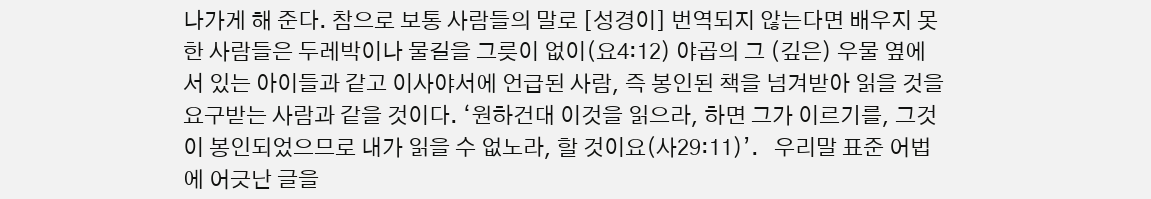나가게 해 준다. 참으로 보통 사람들의 말로 [성경이] 번역되지 않는다면 배우지 못한 사람들은 두레박이나 물길을 그릇이 없이(요4:12) 야곱의 그 (깊은) 우물 옆에 서 있는 아이들과 같고 이사야서에 언급된 사람, 즉 봉인된 책을 넘겨받아 읽을 것을 요구받는 사람과 같을 것이다. ‘원하건대 이것을 읽으라, 하면 그가 이르기를, 그것이 봉인되었으므로 내가 읽을 수 없노라, 할 것이요(사29:11)’.   우리말 표준 어법에 어긋난 글을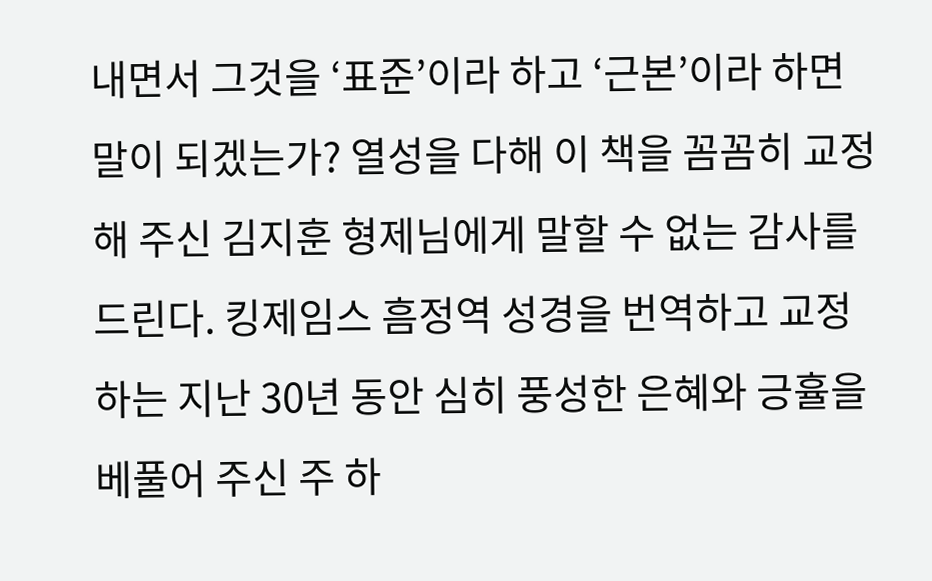내면서 그것을 ‘표준’이라 하고 ‘근본’이라 하면 말이 되겠는가? 열성을 다해 이 책을 꼼꼼히 교정해 주신 김지훈 형제님에게 말할 수 없는 감사를 드린다. 킹제임스 흠정역 성경을 번역하고 교정하는 지난 30년 동안 심히 풍성한 은혜와 긍휼을 베풀어 주신 주 하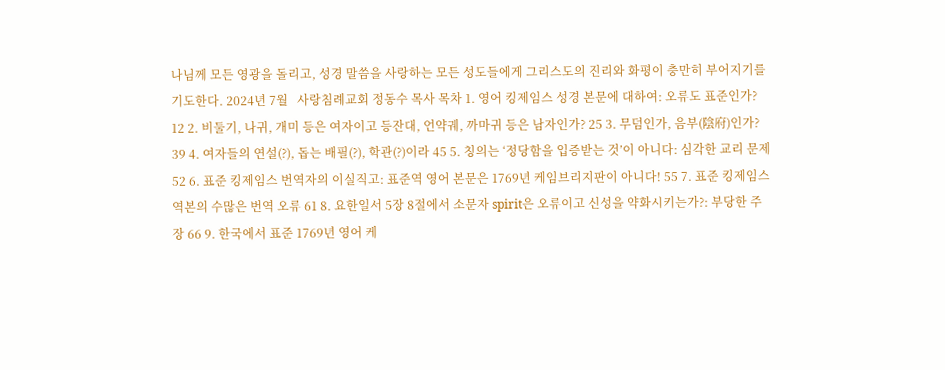나님께 모든 영광을 돌리고, 성경 말씀을 사랑하는 모든 성도들에게 그리스도의 진리와 화평이 충만히 부어지기를 기도한다. 2024년 7월   사랑침례교회 정동수 목사 목차 1. 영어 킹제임스 성경 본문에 대하여: 오류도 표준인가? 12 2. 비둘기, 나귀, 개미 등은 여자이고 등잔대, 언약궤, 까마귀 등은 남자인가? 25 3. 무덤인가, 음부(陰府)인가? 39 4. 여자들의 연설(?), 돕는 배필(?), 학관(?)이라 45 5. 칭의는 ‘정당함을 입증받는 것’이 아니다: 심각한 교리 문제 52 6. 표준 킹제임스 번역자의 이실직고: 표준역 영어 본문은 1769년 케임브리지판이 아니다! 55 7. 표준 킹제임스 역본의 수많은 번역 오류 61 8. 요한일서 5장 8절에서 소문자 spirit은 오류이고 신성을 약화시키는가?: 부당한 주장 66 9. 한국에서 표준 1769년 영어 케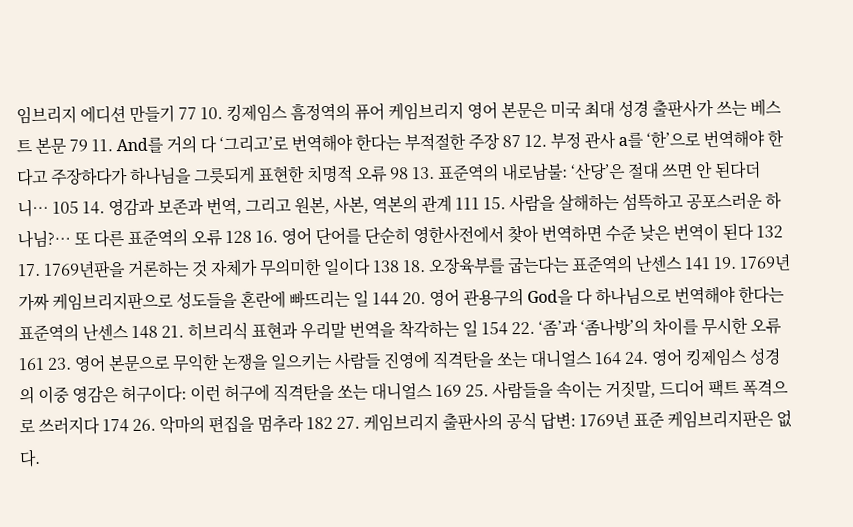임브리지 에디션 만들기 77 10. 킹제임스 흠정역의 퓨어 케임브리지 영어 본문은 미국 최대 성경 출판사가 쓰는 베스트 본문 79 11. And를 거의 다 ‘그리고’로 번역해야 한다는 부적절한 주장 87 12. 부정 관사 a를 ‘한’으로 번역해야 한다고 주장하다가 하나님을 그릇되게 표현한 치명적 오류 98 13. 표준역의 내로남불: ‘산당’은 절대 쓰면 안 된다더니… 105 14. 영감과 보존과 번역, 그리고 원본, 사본, 역본의 관계 111 15. 사람을 살해하는 섬뜩하고 공포스러운 하나님?… 또 다른 표준역의 오류 128 16. 영어 단어를 단순히 영한사전에서 찾아 번역하면 수준 낮은 번역이 된다 132 17. 1769년판을 거론하는 것 자체가 무의미한 일이다 138 18. 오장육부를 굽는다는 표준역의 난센스 141 19. 1769년 가짜 케임브리지판으로 성도들을 혼란에 빠뜨리는 일 144 20. 영어 관용구의 God을 다 하나님으로 번역해야 한다는 표준역의 난센스 148 21. 히브리식 표현과 우리말 번역을 착각하는 일 154 22. ‘좀’과 ‘좀나방’의 차이를 무시한 오류 161 23. 영어 본문으로 무익한 논쟁을 일으키는 사람들 진영에 직격탄을 쏘는 대니얼스 164 24. 영어 킹제임스 성경의 이중 영감은 허구이다: 이런 허구에 직격탄을 쏘는 대니얼스 169 25. 사람들을 속이는 거짓말, 드디어 팩트 폭격으로 쓰러지다 174 26. 악마의 편집을 멈추라 182 27. 케임브리지 출판사의 공식 답변: 1769년 표준 케임브리지판은 없다.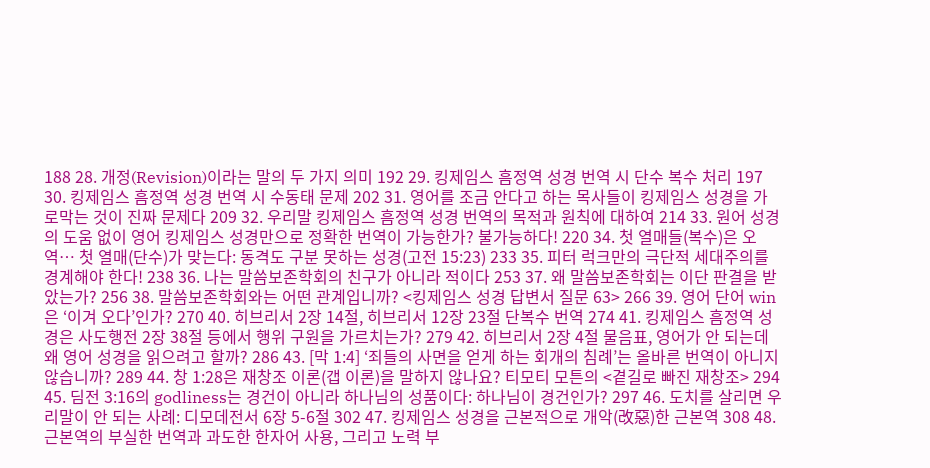188 28. 개정(Revision)이라는 말의 두 가지 의미 192 29. 킹제임스 흠정역 성경 번역 시 단수 복수 처리 197 30. 킹제임스 흠정역 성경 번역 시 수동태 문제 202 31. 영어를 조금 안다고 하는 목사들이 킹제임스 성경을 가로막는 것이 진짜 문제다 209 32. 우리말 킹제임스 흠정역 성경 번역의 목적과 원칙에 대하여 214 33. 원어 성경의 도움 없이 영어 킹제임스 성경만으로 정확한 번역이 가능한가? 불가능하다! 220 34. 첫 열매들(복수)은 오역… 첫 열매(단수)가 맞는다: 동격도 구분 못하는 성경(고전 15:23) 233 35. 피터 럭크만의 극단적 세대주의를 경계해야 한다! 238 36. 나는 말씀보존학회의 친구가 아니라 적이다 253 37. 왜 말씀보존학회는 이단 판결을 받았는가? 256 38. 말씀보존학회와는 어떤 관계입니까? <킹제임스 성경 답변서 질문 63> 266 39. 영어 단어 win은 ‘이겨 오다’인가? 270 40. 히브리서 2장 14절, 히브리서 12장 23절 단복수 번역 274 41. 킹제임스 흠정역 성경은 사도행전 2장 38절 등에서 행위 구원을 가르치는가? 279 42. 히브리서 2장 4절 물음표, 영어가 안 되는데 왜 영어 성경을 읽으려고 할까? 286 43. [막 1:4] ‘죄들의 사면을 얻게 하는 회개의 침례’는 올바른 번역이 아니지 않습니까? 289 44. 창 1:28은 재창조 이론(갭 이론)을 말하지 않나요? 티모티 모튼의 <곁길로 빠진 재창조> 294 45. 딤전 3:16의 godliness는 경건이 아니라 하나님의 성품이다: 하나님이 경건인가? 297 46. 도치를 살리면 우리말이 안 되는 사례: 디모데전서 6장 5-6절 302 47. 킹제임스 성경을 근본적으로 개악(改惡)한 근본역 308 48. 근본역의 부실한 번역과 과도한 한자어 사용, 그리고 노력 부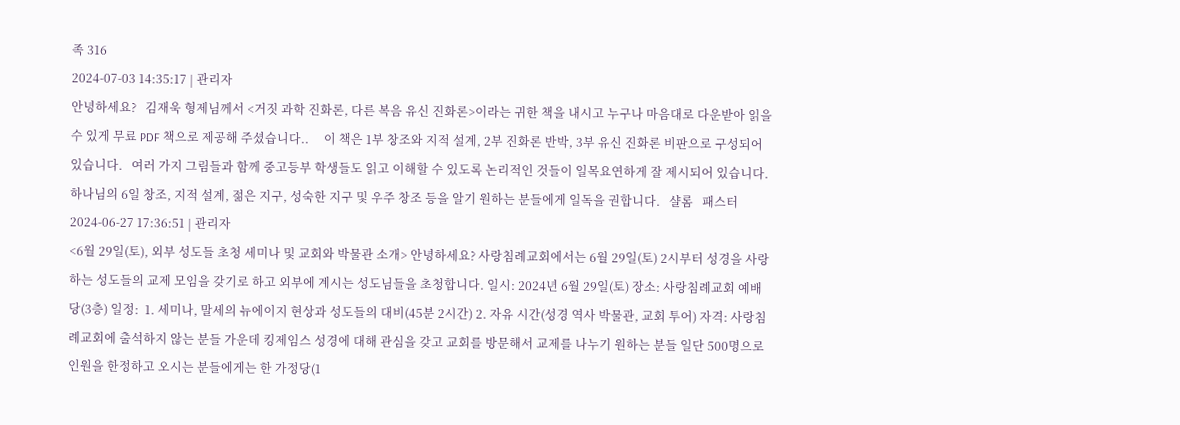족 316
2024-07-03 14:35:17 | 관리자
안녕하세요?   김재욱 형제님께서 <거짓 과학 진화론, 다른 복음 유신 진화론>이라는 귀한 책을 내시고 누구나 마음대로 다운받아 읽을 수 있게 무료 PDF 책으로 제공해 주셨습니다..     이 책은 1부 창조와 지적 설계, 2부 진화론 반박, 3부 유신 진화론 비판으로 구성되어 있습니다.   여러 가지 그림들과 함께 중고등부 학생들도 읽고 이해할 수 있도록 논리적인 것들이 일목요연하게 잘 제시되어 있습니다.   하나님의 6일 창조, 지적 설계, 젊은 지구, 성숙한 지구 및 우주 창조 등을 알기 원하는 분들에게 일독을 권합니다.   샬롬   패스터
2024-06-27 17:36:51 | 관리자
<6월 29일(토), 외부 성도들 초청 세미나 및 교회와 박물관 소개> 안녕하세요? 사랑침례교회에서는 6월 29일(토) 2시부터 성경을 사랑하는 성도들의 교제 모임을 갖기로 하고 외부에 계시는 성도님들을 초청합니다. 일시: 2024년 6월 29일(토) 장소: 사랑침례교회 예배당(3층) 일정:  1. 세미나, 말세의 뉴에이지 현상과 성도들의 대비(45분 2시간) 2. 자유 시간(성경 역사 박물관, 교회 투어) 자격: 사랑침례교회에 출석하지 않는 분들 가운데 킹제임스 성경에 대해 관심을 갖고 교회를 방문해서 교제를 나누기 원하는 분들 일단 500명으로 인원을 한정하고 오시는 분들에게는 한 가정당(1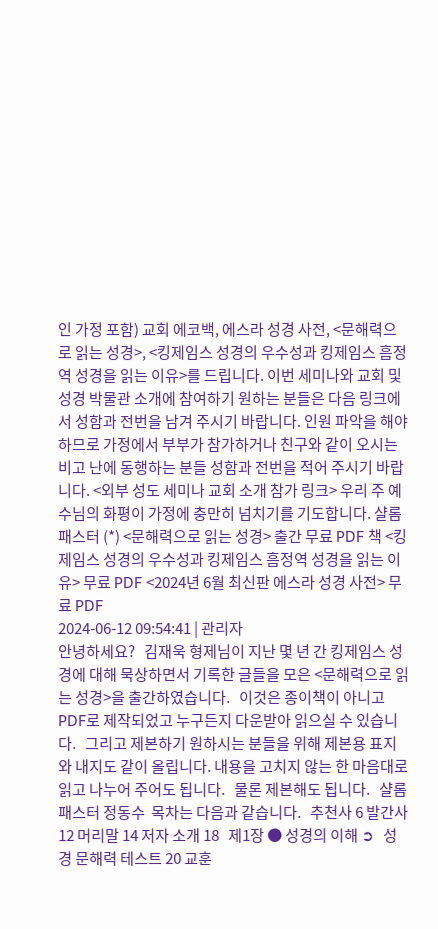인 가정 포함) 교회 에코백, 에스라 성경 사전, <문해력으로 읽는 성경>, <킹제임스 성경의 우수성과 킹제임스 흠정역 성경을 읽는 이유>를 드립니다. 이번 세미나와 교회 및 성경 박물관 소개에 참여하기 원하는 분들은 다음 링크에서 성함과 전번을 남겨 주시기 바랍니다. 인원 파악을 해야 하므로 가정에서 부부가 참가하거나 친구와 같이 오시는 비고 난에 동행하는 분들 성함과 전번을 적어 주시기 바랍니다. <외부 성도 세미나 교회 소개 참가 링크> 우리 주 예수님의 화평이 가정에 충만히 넘치기를 기도합니다. 샬롬 패스터 (*) <문해력으로 읽는 성경> 출간 무료 PDF 책 <킹제임스 성경의 우수성과 킹제임스 흠정역 성경을 읽는 이유> 무료 PDF <2024년 6월 최신판 에스라 성경 사전> 무료 PDF
2024-06-12 09:54:41 | 관리자
안녕하세요?   김재욱 형제님이 지난 몇 년 간 킹제임스 성경에 대해 묵상하면서 기록한 글들을 모은 <문해력으로 읽는 성경>을 출간하였습니다.   이것은 종이책이 아니고 PDF로 제작되었고 누구든지 다운받아 읽으실 수 있습니다.   그리고 제본하기 원하시는 분들을 위해 제본용 표지와 내지도 같이 올립니다. 내용을 고치지 않는 한 마음대로 읽고 나누어 주어도 됩니다.   물론 제본해도 됩니다.   샬롬   패스터 정동수  목차는 다음과 같습니다.   추천사 6 발간사 12 머리말 14 저자 소개 18   제1장 ● 성경의 이해 ➲   성경 문해력 테스트 20 교훈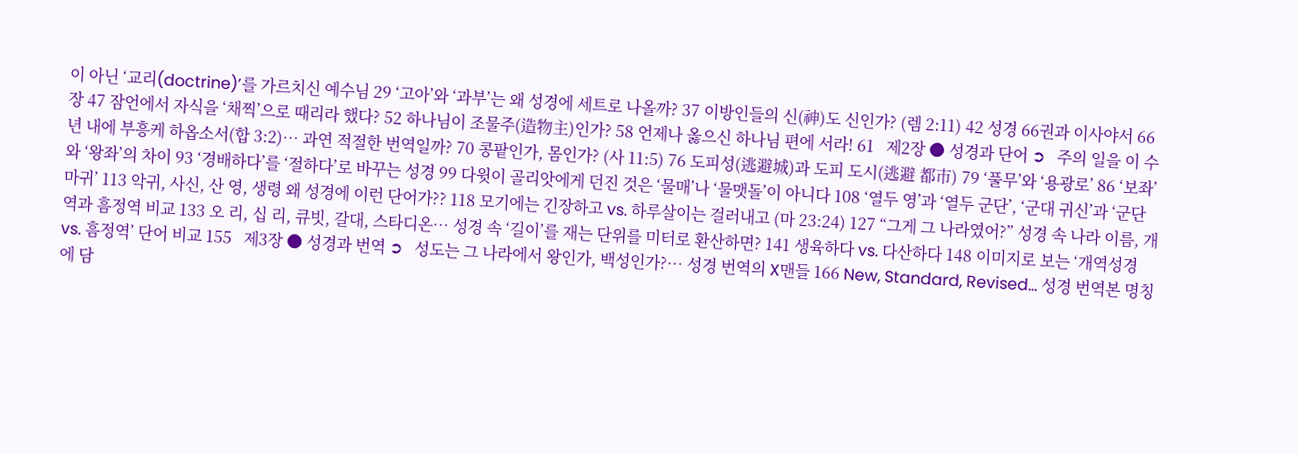이 아닌 ‘교리(doctrine)’를 가르치신 예수님 29 ‘고아’와 ‘과부’는 왜 성경에 세트로 나올까? 37 이방인들의 신(神)도 신인가? (렘 2:11) 42 성경 66권과 이사야서 66장 47 잠언에서 자식을 ‘채찍’으로 때리라 했다? 52 하나님이 조물주(造物主)인가? 58 언제나 옳으신 하나님 편에 서라! 61   제2장 ● 성경과 단어 ➲   주의 일을 이 수년 내에 부흥케 하옵소서(합 3:2)… 과연 적절한 번역일까? 70 콩팥인가, 몸인가? (사 11:5) 76 도피성(逃避城)과 도피 도시(逃避 都市) 79 ‘풀무’와 ‘용광로’ 86 ‘보좌’와 ‘왕좌’의 차이 93 ‘경배하다’를 ‘절하다’로 바꾸는 성경 99 다윗이 골리앗에게 던진 것은 ‘물매’나 ‘물맷돌’이 아니다 108 ‘열두 영’과 ‘열두 군단’, ‘군대 귀신’과 ‘군단 마귀’ 113 악귀, 사신, 산 영, 생령 왜 성경에 이런 단어가?? 118 모기에는 긴장하고 vs. 하루살이는 걸러내고 (마 23:24) 127 “그게 그 나라였어?” 성경 속 나라 이름, 개역과 흠정역 비교 133 오 리, 십 리, 큐빗, 갈대, 스타디온… 성경 속 ‘길이’를 재는 단위를 미터로 환산하면? 141 생육하다 vs. 다산하다 148 이미지로 보는 ‘개역성경 vs. 흠정역’ 단어 비교 155   제3장 ● 성경과 번역 ➲   성도는 그 나라에서 왕인가, 백성인가?… 성경 번역의 X맨들 166 New, Standard, Revised… 성경 번역본 명칭에 담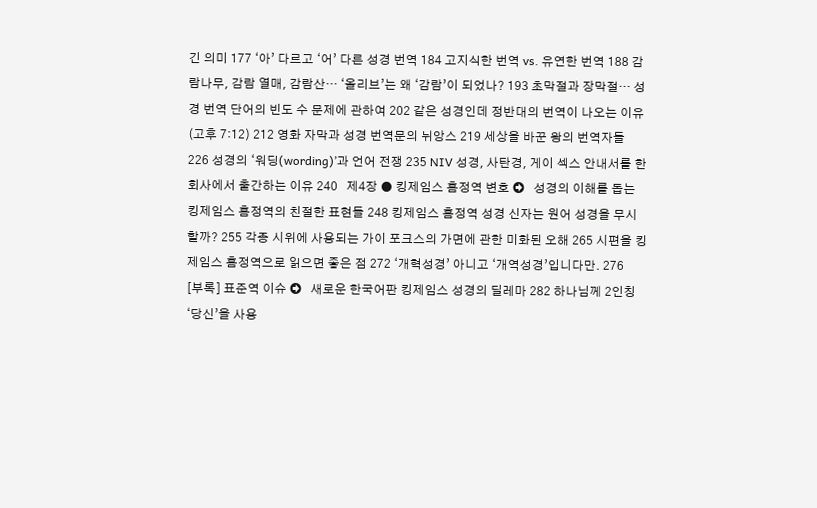긴 의미 177 ‘아’ 다르고 ‘어’ 다른 성경 번역 184 고지식한 번역 vs. 유연한 번역 188 감람나무, 감람 열매, 감람산… ‘올리브’는 왜 ‘감람’이 되었나? 193 초막절과 장막절… 성경 번역 단어의 빈도 수 문제에 관하여 202 같은 성경인데 정반대의 번역이 나오는 이유 (고후 7:12) 212 영화 자막과 성경 번역문의 뉘앙스 219 세상을 바꾼 왕의 번역자들 226 성경의 ‘워딩(wording)’과 언어 전쟁 235 NIV 성경, 사탄경, 게이 섹스 안내서를 한 회사에서 출간하는 이유 240   제4장 ● 킹제임스 흠정역 변호 ➲   성경의 이해를 돕는 킹제임스 흠정역의 친절한 표현들 248 킹제임스 흠정역 성경 신자는 원어 성경을 무시할까? 255 각종 시위에 사용되는 가이 포크스의 가면에 관한 미화된 오해 265 시편을 킹제임스 흠정역으로 읽으면 좋은 점 272 ‘개혁성경’ 아니고 ‘개역성경’입니다만. 276   [부록] 표준역 이슈 ➲   새로운 한국어판 킹제임스 성경의 딜레마 282 하나님께 2인칭 ‘당신’을 사용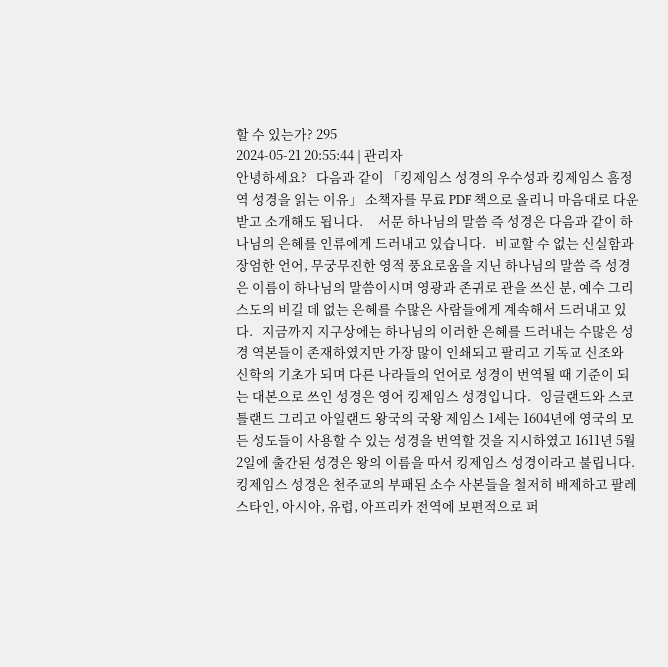할 수 있는가? 295
2024-05-21 20:55:44 | 관리자
안녕하세요?   다음과 같이 「킹제임스 성경의 우수성과 킹제임스 흠정역 성경을 읽는 이유」 소책자를 무료 PDF 책으로 올리니 마음대로 다운받고 소개해도 됩니다.     서문 하나님의 말씀 즉 성경은 다음과 같이 하나님의 은혜를 인류에게 드러내고 있습니다.   비교할 수 없는 신실함과 장엄한 언어, 무궁무진한 영적 풍요로움을 지닌 하나님의 말씀 즉 성경은 이름이 하나님의 말씀이시며 영광과 존귀로 관을 쓰신 분, 예수 그리스도의 비길 데 없는 은혜를 수많은 사람들에게 계속해서 드러내고 있다.   지금까지 지구상에는 하나님의 이러한 은혜를 드러내는 수많은 성경 역본들이 존재하였지만 가장 많이 인쇄되고 팔리고 기독교 신조와 신학의 기초가 되며 다른 나라들의 언어로 성경이 번역될 때 기준이 되는 대본으로 쓰인 성경은 영어 킹제임스 성경입니다.   잉글랜드와 스코틀랜드 그리고 아일랜드 왕국의 국왕 제임스 1세는 1604년에 영국의 모든 성도들이 사용할 수 있는 성경을 번역할 것을 지시하였고 1611년 5월 2일에 출간된 성경은 왕의 이름을 따서 킹제임스 성경이라고 불립니다.    킹제임스 성경은 천주교의 부패된 소수 사본들을 철저히 배제하고 팔레스타인, 아시아, 유럽, 아프리카 전역에 보편적으로 퍼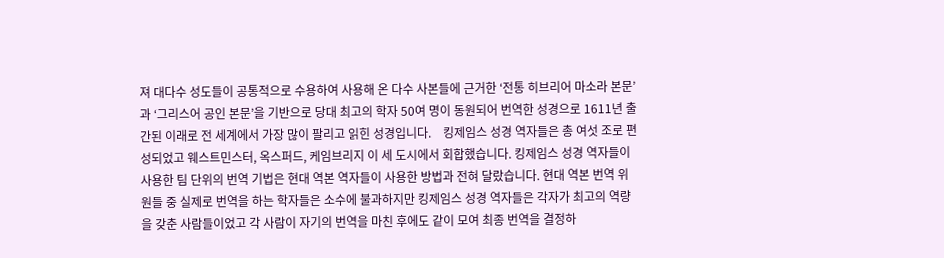져 대다수 성도들이 공통적으로 수용하여 사용해 온 다수 사본들에 근거한 ‘전통 히브리어 마소라 본문’과 ‘그리스어 공인 본문’을 기반으로 당대 최고의 학자 50여 명이 동원되어 번역한 성경으로 1611년 출간된 이래로 전 세계에서 가장 많이 팔리고 읽힌 성경입니다.    킹제임스 성경 역자들은 총 여섯 조로 편성되었고 웨스트민스터, 옥스퍼드, 케임브리지 이 세 도시에서 회합했습니다. 킹제임스 성경 역자들이 사용한 팀 단위의 번역 기법은 현대 역본 역자들이 사용한 방법과 전혀 달랐습니다. 현대 역본 번역 위원들 중 실제로 번역을 하는 학자들은 소수에 불과하지만 킹제임스 성경 역자들은 각자가 최고의 역량을 갖춘 사람들이었고 각 사람이 자기의 번역을 마친 후에도 같이 모여 최종 번역을 결정하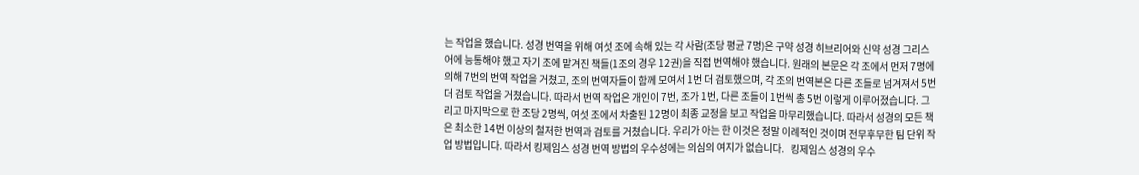는 작업을 했습니다. 성경 번역을 위해 여섯 조에 속해 있는 각 사람(조당 평균 7명)은 구약 성경 히브리어와 신약 성경 그리스어에 능통해야 했고 자기 조에 맡겨진 책들(1조의 경우 12권)을 직접 번역해야 했습니다. 원래의 본문은 각 조에서 먼저 7명에 의해 7번의 번역 작업을 거쳤고, 조의 번역자들이 함께 모여서 1번 더 검토했으며, 각 조의 번역본은 다른 조들로 넘겨져서 5번 더 검토 작업을 거쳤습니다. 따라서 번역 작업은 개인이 7번, 조가 1번, 다른 조들이 1번씩 총 5번 이렇게 이루어졌습니다. 그리고 마지막으로 한 조당 2명씩, 여섯 조에서 차출된 12명이 최종 교정을 보고 작업을 마무리했습니다. 따라서 성경의 모든 책은 최소한 14번 이상의 철저한 번역과 검토를 거쳤습니다. 우리가 아는 한 이것은 정말 이례적인 것이며 전무후무한 팀 단위 작업 방법입니다. 따라서 킹제임스 성경 번역 방법의 우수성에는 의심의 여지가 없습니다.   킹제임스 성경의 우수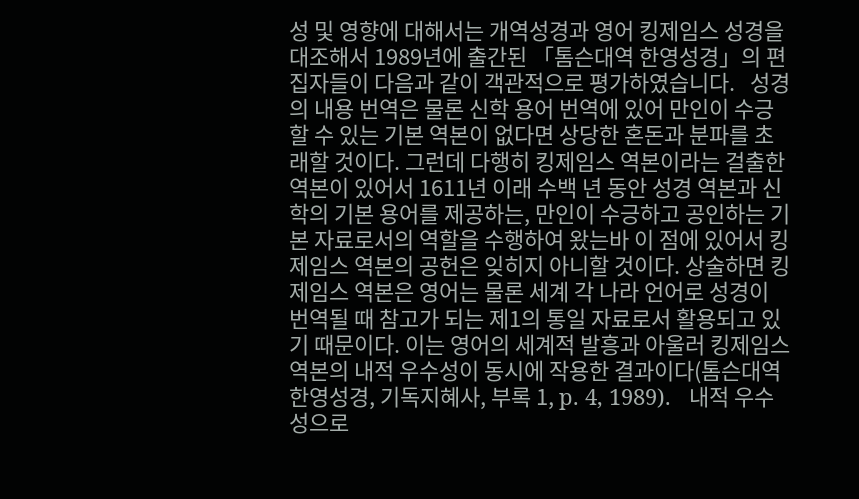성 및 영향에 대해서는 개역성경과 영어 킹제임스 성경을 대조해서 1989년에 출간된 「톰슨대역 한영성경」의 편집자들이 다음과 같이 객관적으로 평가하였습니다.   성경의 내용 번역은 물론 신학 용어 번역에 있어 만인이 수긍할 수 있는 기본 역본이 없다면 상당한 혼돈과 분파를 초래할 것이다. 그런데 다행히 킹제임스 역본이라는 걸출한 역본이 있어서 1611년 이래 수백 년 동안 성경 역본과 신학의 기본 용어를 제공하는, 만인이 수긍하고 공인하는 기본 자료로서의 역할을 수행하여 왔는바 이 점에 있어서 킹제임스 역본의 공헌은 잊히지 아니할 것이다. 상술하면 킹제임스 역본은 영어는 물론 세계 각 나라 언어로 성경이 번역될 때 참고가 되는 제1의 통일 자료로서 활용되고 있기 때문이다. 이는 영어의 세계적 발흥과 아울러 킹제임스 역본의 내적 우수성이 동시에 작용한 결과이다(톰슨대역 한영성경, 기독지혜사, 부록 1, p. 4, 1989).   내적 우수성으로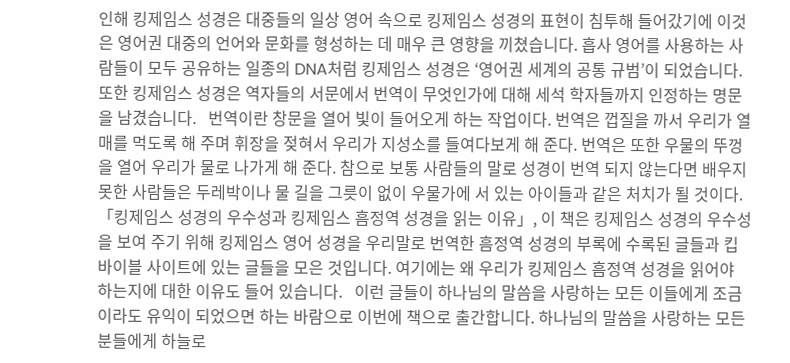인해 킹제임스 성경은 대중들의 일상 영어 속으로 킹제임스 성경의 표현이 침투해 들어갔기에 이것은 영어권 대중의 언어와 문화를 형성하는 데 매우 큰 영향을 끼쳤습니다. 흡사 영어를 사용하는 사람들이 모두 공유하는 일종의 DNA처럼 킹제임스 성경은 ‘영어권 세계의 공통 규범’이 되었습니다.    또한 킹제임스 성경은 역자들의 서문에서 번역이 무엇인가에 대해 세석 학자들까지 인정하는 명문을 남겼습니다.   번역이란 창문을 열어 빛이 들어오게 하는 작업이다. 번역은 껍질을 까서 우리가 열매를 먹도록 해 주며 휘장을 젖혀서 우리가 지성소를 들여다보게 해 준다. 번역은 또한 우물의 뚜껑을 열어 우리가 물로 나가게 해 준다. 참으로 보통 사람들의 말로 성경이 번역 되지 않는다면 배우지 못한 사람들은 두레박이나 물 길을 그릇이 없이 우물가에 서 있는 아이들과 같은 처치가 될 것이다.    「킹제임스 성경의 우수성과 킹제임스 흠정역 성경을 읽는 이유」, 이 책은 킹제임스 성경의 우수성을 보여 주기 위해 킹제임스 영어 성경을 우리말로 번역한 흠정역 성경의 부록에 수록된 글들과 킵바이블 사이트에 있는 글들을 모은 것입니다. 여기에는 왜 우리가 킹제임스 흠정역 성경을 읽어야 하는지에 대한 이유도 들어 있습니다.   이런 글들이 하나님의 말씀을 사랑하는 모든 이들에게 조금이라도 유익이 되었으면 하는 바람으로 이번에 책으로 출간합니다. 하나님의 말씀을 사랑하는 모든 분들에게 하늘로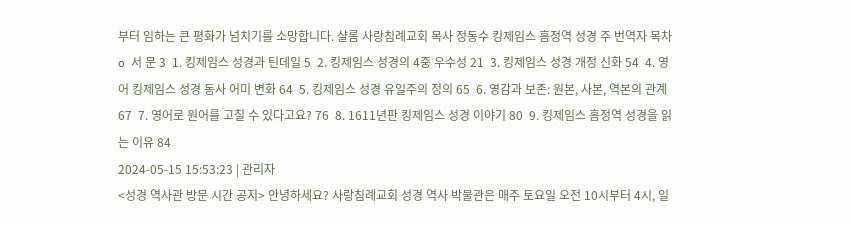부터 임하는 큰 평화가 넘치기를 소망합니다. 샬롬 사랑침례교회 목사 정동수 킹제임스 흠정역 성경 주 번역자 목차 o  서 문 3  1. 킹제임스 성경과 틴데일 5  2. 킹제임스 성경의 4중 우수성 21  3. 킹제임스 성경 개정 신화 54  4. 영어 킹제임스 성경 동사 어미 변화 64  5. 킹제임스 성경 유일주의 정의 65  6. 영감과 보존: 원본, 사본, 역본의 관계 67  7. 영어로 원어를 고칠 수 있다고요? 76  8. 1611년판 킹제임스 성경 이야기 80  9. 킹제임스 흠정역 성경을 읽는 이유 84
2024-05-15 15:53:23 | 관리자
<성경 역사관 방문 시간 공지> 안녕하세요? 사랑침례교회 성경 역사 박물관은 매주 토요일 오전 10시부터 4시, 일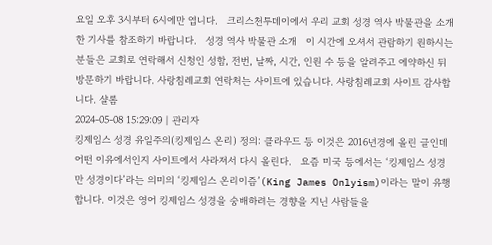요일 오후 3시부터 6시에만 엽니다.   크리스천투데이에서 우리 교회 성경 역사 박물관을 소개한 기사를 참조하기 바랍니다.   성경 역사 박물관 소개   이 시간에 오셔서 관람하기 원하시는 분들은 교회로 연락해서 신청인 성함, 전번, 날짜, 시간, 인원 수 등을 알려주고 에약하신 뒤 방문하기 바랍니다. 사랑침례교회 연락처는 사이트에 있습니다. 사랑침례교회 사이트 감사합니다. 샬롬
2024-05-08 15:29:09 | 관리자
킹제임스 성경 유일주의(킹제임스 온리) 정의: 클라우드 등 이것은 2016년경에 올린 글인데 어떤 이유에서인지 사이트에서 사라져서 다시 올린다.   요즘 미국 등에서는 ‘킹제임스 성경만 성경이다’라는 의미의 ‘킹제임스 온리이즘’(King James Onlyism)이라는 말이 유행합니다. 이것은 영어 킹제임스 성경을 숭배하려는 경향을 지닌 사람들을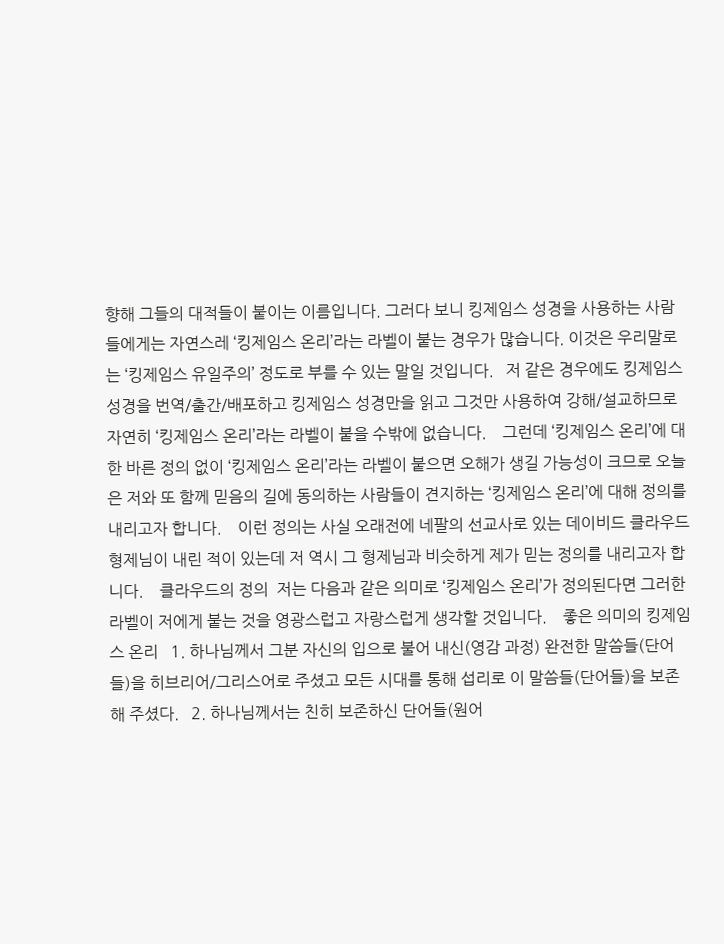향해 그들의 대적들이 붙이는 이름입니다. 그러다 보니 킹제임스 성경을 사용하는 사람들에게는 자연스레 ‘킹제임스 온리’라는 라벨이 붙는 경우가 많습니다. 이것은 우리말로는 ‘킹제임스 유일주의’ 정도로 부를 수 있는 말일 것입니다.   저 같은 경우에도 킹제임스 성경을 번역/출간/배포하고 킹제임스 성경만을 읽고 그것만 사용하여 강해/설교하므로 자연히 ‘킹제임스 온리’라는 라벨이 붙을 수밖에 없습니다.    그런데 ‘킹제임스 온리’에 대한 바른 정의 없이 ‘킹제임스 온리’라는 라벨이 붙으면 오해가 생길 가능성이 크므로 오늘은 저와 또 함께 믿음의 길에 동의하는 사람들이 견지하는 ‘킹제임스 온리’에 대해 정의를 내리고자 합니다.    이런 정의는 사실 오래전에 네팔의 선교사로 있는 데이비드 클라우드 형제님이 내린 적이 있는데 저 역시 그 형제님과 비슷하게 제가 믿는 정의를 내리고자 합니다.    클라우드의 정의  저는 다음과 같은 의미로 ‘킹제임스 온리’가 정의된다면 그러한 라벨이 저에게 붙는 것을 영광스럽고 자랑스럽게 생각할 것입니다.    좋은 의미의 킹제임스 온리   1. 하나님께서 그분 자신의 입으로 불어 내신(영감 과정) 완전한 말씀들(단어들)을 히브리어/그리스어로 주셨고 모든 시대를 통해 섭리로 이 말씀들(단어들)을 보존해 주셨다.   2. 하나님께서는 친히 보존하신 단어들(원어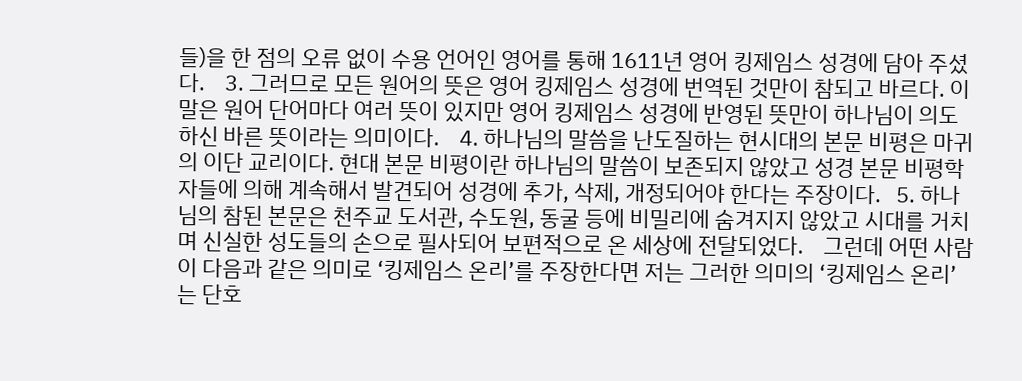들)을 한 점의 오류 없이 수용 언어인 영어를 통해 1611년 영어 킹제임스 성경에 담아 주셨다.    3. 그러므로 모든 원어의 뜻은 영어 킹제임스 성경에 번역된 것만이 참되고 바르다. 이 말은 원어 단어마다 여러 뜻이 있지만 영어 킹제임스 성경에 반영된 뜻만이 하나님이 의도하신 바른 뜻이라는 의미이다.    4. 하나님의 말씀을 난도질하는 현시대의 본문 비평은 마귀의 이단 교리이다. 현대 본문 비평이란 하나님의 말씀이 보존되지 않았고 성경 본문 비평학자들에 의해 계속해서 발견되어 성경에 추가, 삭제, 개정되어야 한다는 주장이다.   5. 하나님의 참된 본문은 천주교 도서관, 수도원, 동굴 등에 비밀리에 숨겨지지 않았고 시대를 거치며 신실한 성도들의 손으로 필사되어 보편적으로 온 세상에 전달되었다.    그런데 어떤 사람이 다음과 같은 의미로 ‘킹제임스 온리’를 주장한다면 저는 그러한 의미의 ‘킹제임스 온리’는 단호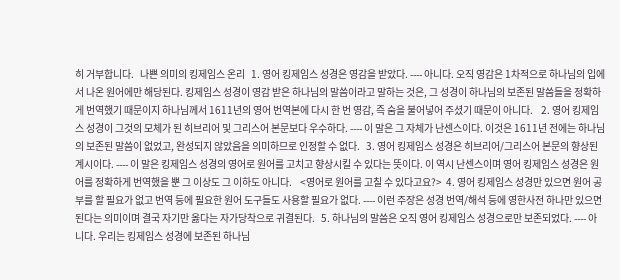히 거부합니다.   나쁜 의미의 킹제임스 온리   1. 영어 킹제임스 성경은 영감을 받았다. ---- 아니다. 오직 영감은 1차적으로 하나님의 입에서 나온 원어에만 해당된다. 킹제임스 성경이 영감 받은 하나님의 말씀이라고 말하는 것은, 그 성경이 하나님의 보존된 말씀들을 정확하게 번역했기 때문이지 하나님께서 1611년의 영어 번역본에 다시 한 번 영감, 즉 숨을 불어넣어 주셨기 때문이 아니다.    2. 영어 킹제임스 성경이 그것의 모체가 된 히브리어 및 그리스어 본문보다 우수하다. ---- 이 말은 그 자체가 난센스이다. 이것은 1611년 전에는 하나님의 보존된 말씀이 없었고, 완성되지 않았음을 의미하므로 인정할 수 없다.   3. 영어 킹제임스 성경은 히브리어/그리스어 본문의 향상된 계시이다. ---- 이 말은 킹제임스 성경의 영어로 원어를 고치고 향상시킬 수 있다는 뜻이다. 이 역시 난센스이며 영어 킹제임스 성경은 원어를 정확하게 번역했을 뿐 그 이상도 그 이하도 아니다.    <영어로 원어를 고칠 수 있다고요?>  4. 영어 킹제임스 성경만 있으면 원어 공부를 할 필요가 없고 번역 등에 필요한 원어 도구들도 사용할 필요가 없다. ---- 이런 주장은 성경 번역/해석 등에 영한사전 하나만 있으면 된다는 의미이며 결국 자기만 옳다는 자가당착으로 귀결된다.   5. 하나님의 말씀은 오직 영어 킹제임스 성경으로만 보존되었다. ---- 아니다. 우리는 킹제임스 성경에 보존된 하나님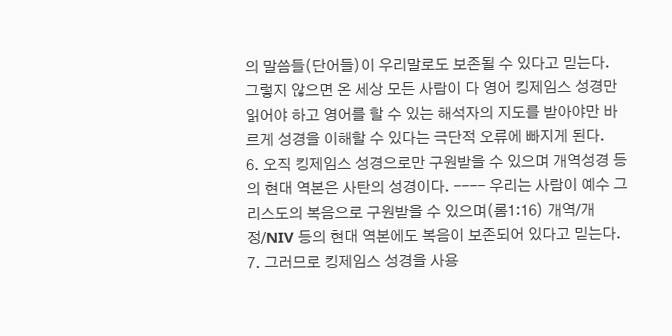의 말씀들(단어들)이 우리말로도 보존될 수 있다고 믿는다. 그렇지 않으면 온 세상 모든 사람이 다 영어 킹제임스 성경만 읽어야 하고 영어를 할 수 있는 해석자의 지도를 받아야만 바르게 성경을 이해할 수 있다는 극단적 오류에 빠지게 된다.    6. 오직 킹제임스 성경으로만 구원받을 수 있으며 개역성경 등의 현대 역본은 사탄의 성경이다. ---- 우리는 사람이 예수 그리스도의 복음으로 구원받을 수 있으며(롬1:16) 개역/개정/NIV 등의 현대 역본에도 복음이 보존되어 있다고 믿는다.   7. 그러므로 킹제임스 성경을 사용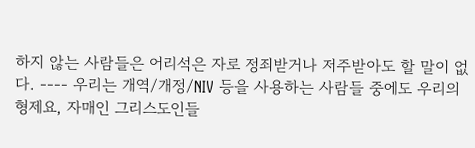하지 않는 사람들은 어리석은 자로 정죄받거나 저주받아도 할 말이 없다. ---- 우리는 개역/개정/NIV 등을 사용하는 사람들 중에도 우리의 형제요, 자매인 그리스도인들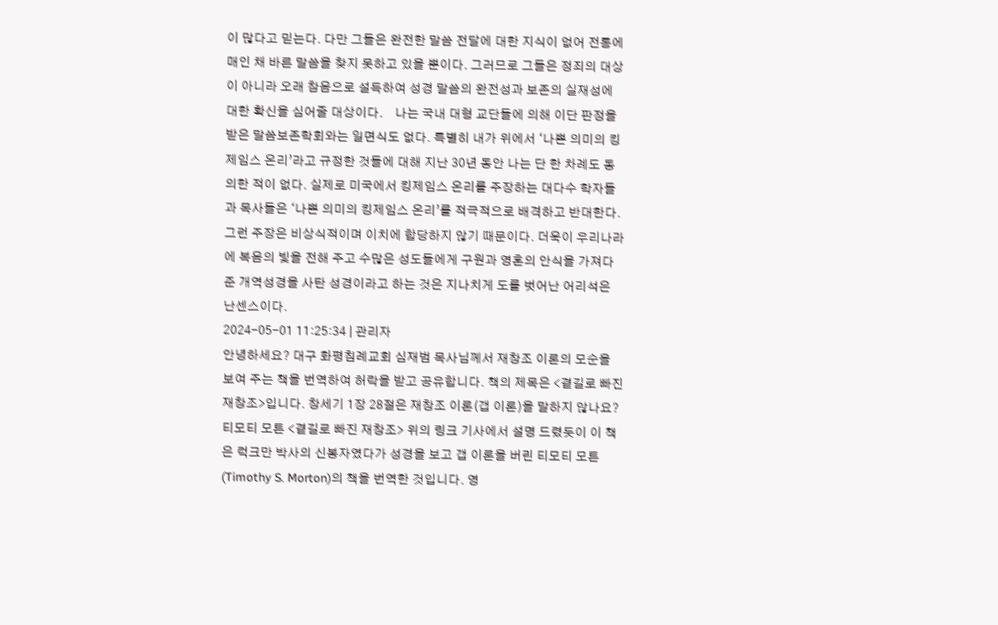이 많다고 믿는다. 다만 그들은 완전한 말씀 전달에 대한 지식이 없어 전통에 매인 채 바른 말씀을 찾지 못하고 있을 뿐이다. 그러므로 그들은 정죄의 대상이 아니라 오래 참음으로 설득하여 성경 말씀의 완전성과 보존의 실재성에 대한 확신을 심어줄 대상이다.    나는 국내 대형 교단들에 의해 이단 판정을 받은 말씀보존학회와는 일면식도 없다. 특별히 내가 위에서 ‘나쁜 의미의 킹제임스 온리’라고 규정한 것들에 대해 지난 30년 동안 나는 단 한 차례도 동의한 적이 없다. 실제로 미국에서 킹제임스 온리를 주장하는 대다수 학자들과 목사들은 ‘나쁜 의미의 킹제임스 온리’를 적극적으로 배격하고 반대한다. 그런 주장은 비상식적이며 이치에 합당하지 않기 때문이다. 더욱이 우리나라에 복음의 빛을 전해 주고 수많은 성도들에게 구원과 영혼의 안식을 가져다준 개역성경을 사탄 성경이라고 하는 것은 지나치게 도를 벗어난 어리석은 난센스이다.
2024-05-01 11:25:34 | 관리자
안녕하세요? 대구 화평침례교회 심재범 목사님께서 재창조 이론의 모순을 보여 주는 책을 번역하여 허락을 받고 공유합니다. 책의 제목은 <곁길로 빠진 재창조>입니다. 창세기 1장 28절은 재창조 이론(갭 이론)을 말하지 않나요? 티모티 모튼 <곁길로 빠진 재창조> 위의 링크 기사에서 설명 드렸듯이 이 책은 럭크만 박사의 신봉자였다가 성경을 보고 갭 이론을 버린 티모티 모튼(Timothy S. Morton)의 책을 번역한 것입니다. 영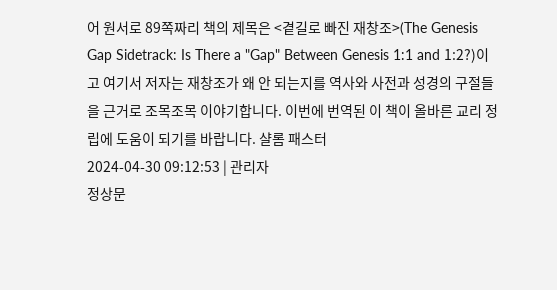어 원서로 89쪽짜리 책의 제목은 <곁길로 빠진 재창조>(The Genesis Gap Sidetrack: Is There a "Gap" Between Genesis 1:1 and 1:2?)이고 여기서 저자는 재창조가 왜 안 되는지를 역사와 사전과 성경의 구절들을 근거로 조목조목 이야기합니다. 이번에 번역된 이 책이 올바른 교리 정립에 도움이 되기를 바랍니다. 샬롬 패스터
2024-04-30 09:12:53 | 관리자
정상문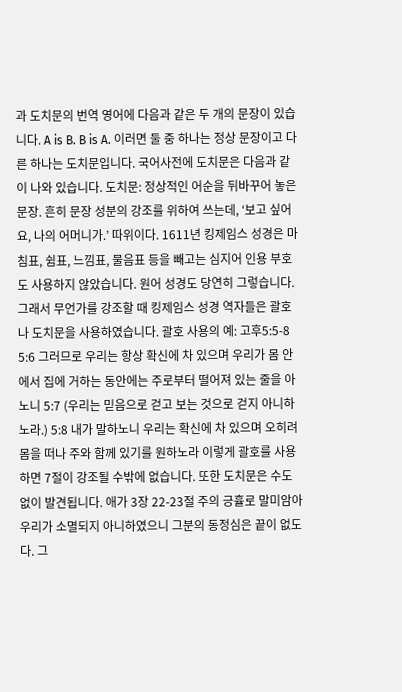과 도치문의 번역 영어에 다음과 같은 두 개의 문장이 있습니다. A is B. B is A. 이러면 둘 중 하나는 정상 문장이고 다른 하나는 도치문입니다. 국어사전에 도치문은 다음과 같이 나와 있습니다. 도치문: 정상적인 어순을 뒤바꾸어 놓은 문장. 흔히 문장 성분의 강조를 위하여 쓰는데, ‘보고 싶어요, 나의 어머니가.’ 따위이다. 1611년 킹제임스 성경은 마침표, 쉼표, 느낌표, 물음표 등을 빼고는 심지어 인용 부호도 사용하지 않았습니다. 원어 성경도 당연히 그렇습니다. 그래서 무언가를 강조할 때 킹제임스 성경 역자들은 괄호나 도치문을 사용하였습니다. 괄호 사용의 예: 고후5:5-8 5:6 그러므로 우리는 항상 확신에 차 있으며 우리가 몸 안에서 집에 거하는 동안에는 주로부터 떨어져 있는 줄을 아노니 5:7 (우리는 믿음으로 걷고 보는 것으로 걷지 아니하노라.) 5:8 내가 말하노니 우리는 확신에 차 있으며 오히려 몸을 떠나 주와 함께 있기를 원하노라 이렇게 괄호를 사용하면 7절이 강조될 수밖에 없습니다. 또한 도치문은 수도 없이 발견됩니다. 애가 3장 22-23절 주의 긍휼로 말미암아 우리가 소멸되지 아니하였으니 그분의 동정심은 끝이 없도다. 그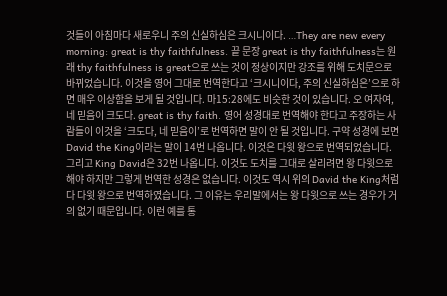것들이 아침마다 새로우니 주의 신실하심은 크시니이다. …They are new every morning: great is thy faithfulness. 끝 문장 great is thy faithfulness는 원래 thy faithfulness is great으로 쓰는 것이 정상이지만 강조를 위해 도치문으로 바뀌었습니다. 이것을 영어 그대로 번역한다고 ‘크시니이다, 주의 신실하심은’으로 하면 매우 이상함을 보게 될 것입니다. 마15:28에도 비슷한 것이 있습니다. 오 여자여, 네 믿음이 크도다. great is thy faith. 영어 성경대로 번역해야 한다고 주장하는 사람들이 이것을 ‘크도다, 네 믿음이’로 번역하면 말이 안 될 것입니다. 구약 성경에 보면 David the King이라는 말이 14번 나옵니다. 이것은 다윗 왕으로 번역되었습니다. 그리고 King David은 32번 나옵니다. 이것도 도치를 그대로 살리려면 왕 다윗으로 해야 하지만 그렇게 번역한 성경은 없습니다. 이것도 역시 위의 David the King처럼 다 다윗 왕으로 번역하였습니다. 그 이유는 우리말에서는 왕 다윗으로 쓰는 경우가 거의 없기 때문입니다. 이런 예를 통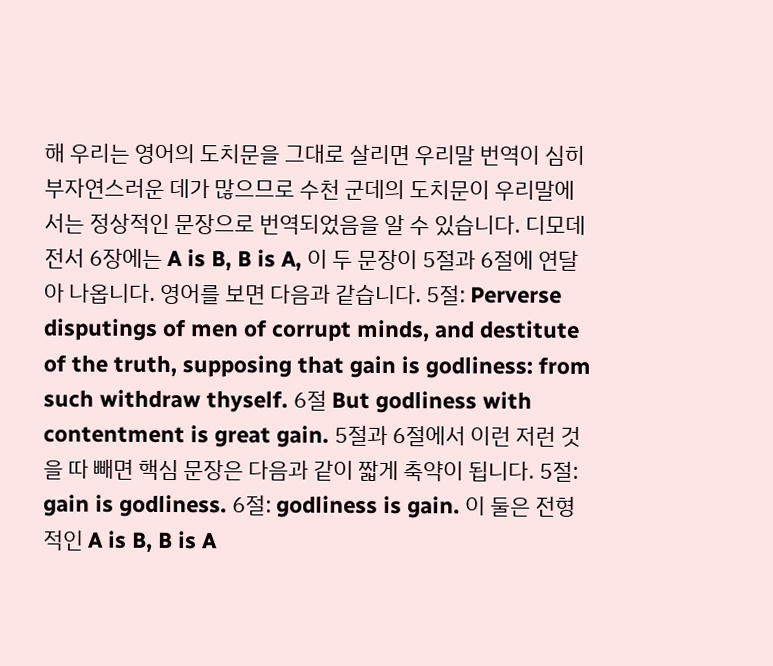해 우리는 영어의 도치문을 그대로 살리면 우리말 번역이 심히 부자연스러운 데가 많으므로 수천 군데의 도치문이 우리말에서는 정상적인 문장으로 번역되었음을 알 수 있습니다. 디모데전서 6장에는 A is B, B is A, 이 두 문장이 5절과 6절에 연달아 나옵니다. 영어를 보면 다음과 같습니다. 5절: Perverse disputings of men of corrupt minds, and destitute of the truth, supposing that gain is godliness: from such withdraw thyself. 6절 But godliness with contentment is great gain. 5절과 6절에서 이런 저런 것을 따 빼면 핵심 문장은 다음과 같이 짧게 축약이 됩니다. 5절: gain is godliness. 6절: godliness is gain. 이 둘은 전형적인 A is B, B is A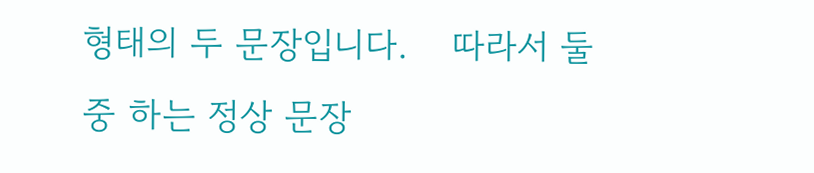형태의 두 문장입니다.    따라서 둘 중 하는 정상 문장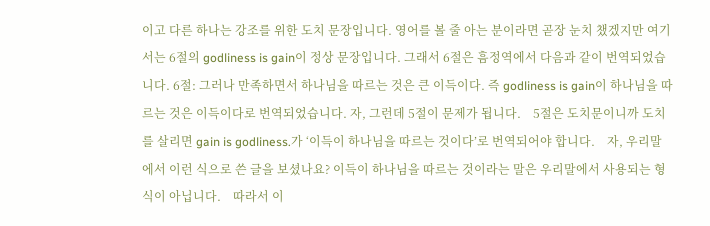이고 다른 하나는 강조를 위한 도치 문장입니다. 영어를 볼 줄 아는 분이라면 곧장 눈치 챘겠지만 여기서는 6절의 godliness is gain이 정상 문장입니다. 그래서 6절은 흠정역에서 다음과 같이 번역되었습니다. 6절: 그러나 만족하면서 하나님을 따르는 것은 큰 이득이다. 즉 godliness is gain이 하나님을 따르는 것은 이득이다로 번역되었습니다. 자, 그런데 5절이 문제가 됩니다.    5절은 도치문이니까 도치를 살리면 gain is godliness.가 ‘이득이 하나님을 따르는 것이다’로 번역되어야 합니다.    자, 우리말에서 이런 식으로 쓴 글을 보셨나요? 이득이 하나님을 따르는 것이라는 말은 우리말에서 사용되는 형식이 아닙니다.    따라서 이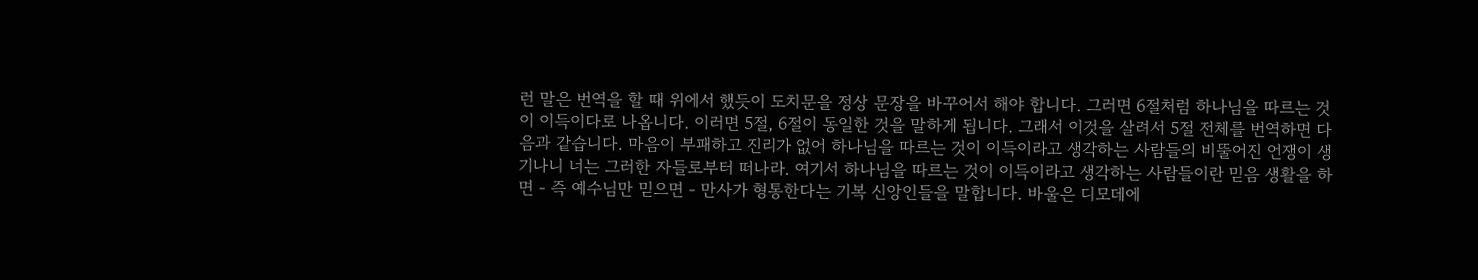런 말은 번역을 할 때 위에서 했듯이 도치문을 정상 문장을 바꾸어서 해야 합니다. 그러면 6절처럼 하나님을 따르는 것이 이득이다로 나옵니다. 이러면 5절, 6절이 동일한 것을 말하게 됩니다. 그래서 이것을 살려서 5절 전체를 번역하면 다음과 같습니다. 마음이 부패하고 진리가 없어 하나님을 따르는 것이 이득이라고 생각하는 사람들의 비뚤어진 언쟁이 생기나니 너는 그러한 자들로부터 떠나라. 여기서 하나님을 따르는 것이 이득이라고 생각하는 사람들이란 믿음 생활을 하면 - 즉 예수님만 믿으면 - 만사가 형통한다는 기복 신앙인들을 말합니다. 바울은 디모데에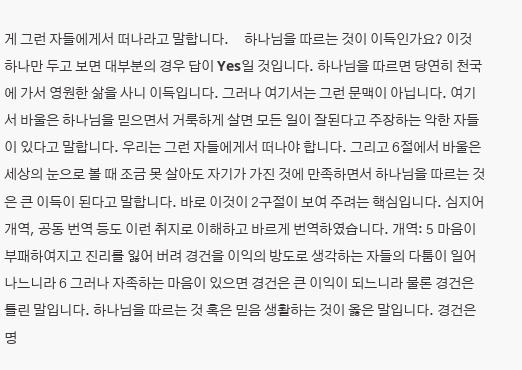게 그런 자들에게서 떠나라고 말합니다.     하나님을 따르는 것이 이득인가요? 이것 하나만 두고 보면 대부분의 경우 답이 Yes일 것입니다. 하나님을 따르면 당연히 천국에 가서 영원한 삶을 사니 이득입니다. 그러나 여기서는 그런 문맥이 아닙니다. 여기서 바울은 하나님을 믿으면서 거룩하게 살면 모든 일이 잘된다고 주장하는 악한 자들이 있다고 말합니다. 우리는 그런 자들에게서 떠나야 합니다. 그리고 6절에서 바울은 세상의 눈으로 볼 때 조금 못 살아도 자기가 가진 것에 만족하면서 하나님을 따르는 것은 큰 이득이 된다고 말합니다. 바로 이것이 2구절이 보여 주려는 핵심입니다. 심지어 개역, 공동 번역 등도 이런 취지로 이해하고 바르게 번역하였습니다. 개역: 5 마음이 부패하여지고 진리를 잃어 버려 경건을 이익의 방도로 생각하는 자들의 다툼이 일어나느니라 6 그러나 자족하는 마음이 있으면 경건은 큰 이익이 되느니라 물론 경건은 틀린 말입니다. 하나님을 따르는 것 혹은 믿음 생활하는 것이 옳은 말입니다. 경건은 명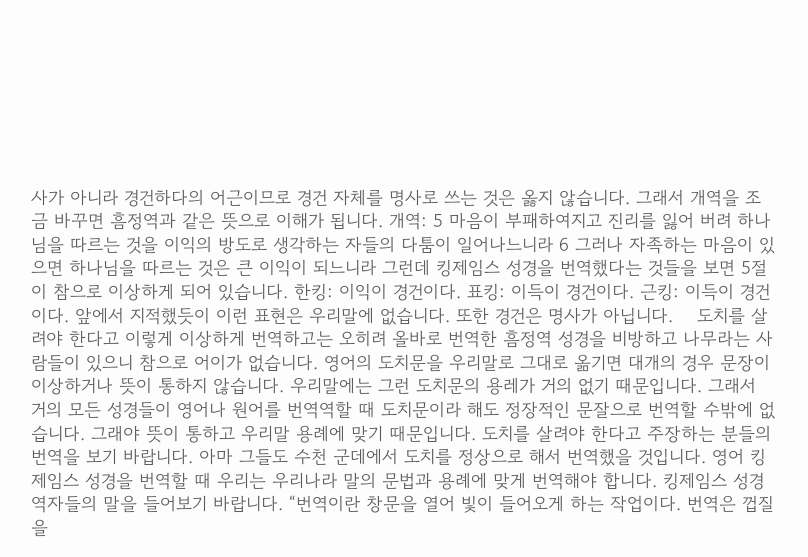사가 아니라 경건하다의 어근이므로 경건 자체를 명사로 쓰는 것은 옳지 않습니다. 그래서 개역을 조금 바꾸면 흠정역과 같은 뜻으로 이해가 됩니다. 개역: 5 마음이 부패하여지고 진리를 잃어 버려 하나님을 따르는 것을 이익의 방도로 생각하는 자들의 다툼이 일어나느니라 6 그러나 자족하는 마음이 있으면 하나님을 따르는 것은 큰 이익이 되느니라 그런데 킹제임스 성경을 번역했다는 것들을 보면 5절이 참으로 이상하게 되어 있습니다. 한킹: 이익이 경건이다. 표킹: 이득이 경건이다. 근킹: 이득이 경건이다. 앞에서 지적했듯이 이런 표현은 우리말에 없습니다. 또한 경건은 명사가 아닙니다.    도치를 살려야 한다고 이렇게 이상하게 번역하고는 오히려 올바로 번역한 흠정역 성경을 비방하고 나무라는 사람들이 있으니 참으로 어이가 없습니다. 영어의 도치문을 우리말로 그대로 옮기면 대개의 경우 문장이 이상하거나 뜻이 통하지 않습니다. 우리말에는 그런 도치문의 용레가 거의 없기 때문입니다. 그래서 거의 모든 성경들이 영어나 원어를 번역역할 때 도치문이라 해도 정장적인 문잘으로 번역할 수밖에 없습니다. 그래야 뜻이 통하고 우리말 용례에 맞기 때문입니다. 도치를 살려야 한다고 주장하는 분들의 번역을 보기 바랍니다. 아마 그들도 수천 군데에서 도치를 정상으로 해서 번역했을 것입니다. 영어 킹제임스 성경을 번역할 때 우리는 우리나라 말의 문법과 용례에 맞게 번역해야 합니다. 킹제임스 성경 역자들의 말을 들어보기 바랍니다. “번역이란 창문을 열어 빛이 들어오게 하는 작업이다. 번역은 껍질을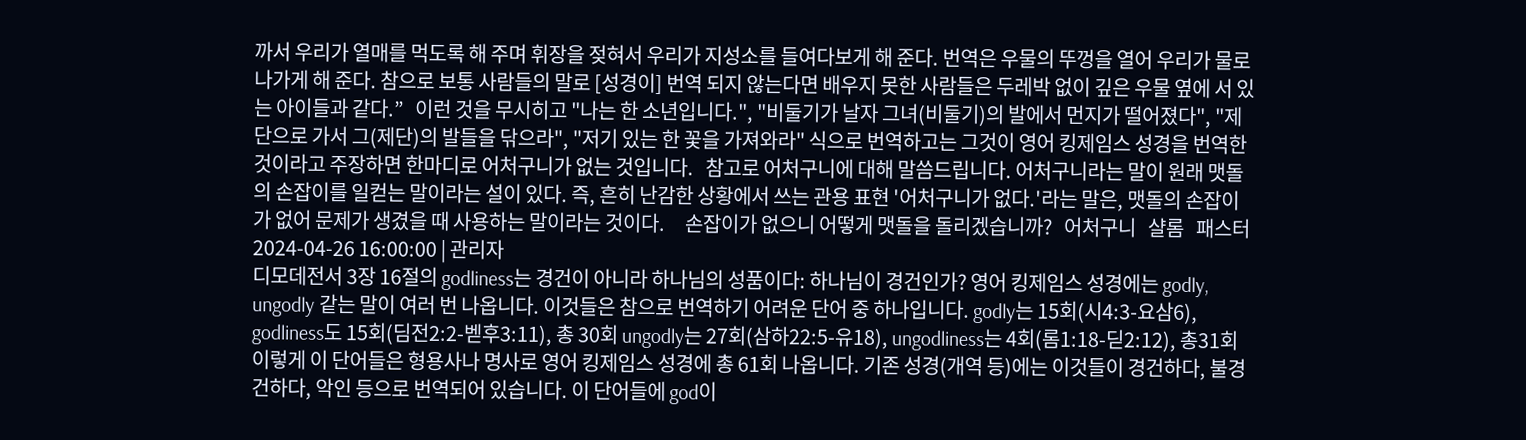까서 우리가 열매를 먹도록 해 주며 휘장을 젖혀서 우리가 지성소를 들여다보게 해 준다. 번역은 우물의 뚜껑을 열어 우리가 물로 나가게 해 준다. 참으로 보통 사람들의 말로 [성경이] 번역 되지 않는다면 배우지 못한 사람들은 두레박 없이 깊은 우물 옆에 서 있는 아이들과 같다.”   이런 것을 무시히고 "나는 한 소년입니다.", "비둘기가 날자 그녀(비둘기)의 발에서 먼지가 떨어졌다", "제단으로 가서 그(제단)의 발들을 닦으라", "저기 있는 한 꽃을 가져와라" 식으로 번역하고는 그것이 영어 킹제임스 성경을 번역한 것이라고 주장하면 한마디로 어처구니가 없는 것입니다.   참고로 어처구니에 대해 말씀드립니다. 어처구니라는 말이 원래 맷돌의 손잡이를 일컫는 말이라는 설이 있다. 즉, 흔히 난감한 상황에서 쓰는 관용 표현 '어처구니가 없다.'라는 말은, 맷돌의 손잡이가 없어 문제가 생겼을 때 사용하는 말이라는 것이다.     손잡이가 없으니 어떻게 맷돌을 돌리겠습니까?   어처구니   샬롬   패스터
2024-04-26 16:00:00 | 관리자
디모데전서 3장 16절의 godliness는 경건이 아니라 하나님의 성품이다: 하나님이 경건인가? 영어 킹제임스 성경에는 godly, ungodly 같는 말이 여러 번 나옵니다. 이것들은 참으로 번역하기 어려운 단어 중 하나입니다. godly는 15회(시4:3-요삼6), godliness도 15회(딤전2:2-벧후3:11), 총 30회 ungodly는 27회(삼하22:5-유18), ungodliness는 4회(롬1:18-딛2:12), 총31회 이렇게 이 단어들은 형용사나 명사로 영어 킹제임스 성경에 총 61회 나옵니다. 기존 성경(개역 등)에는 이것들이 경건하다, 불경건하다, 악인 등으로 번역되어 있습니다. 이 단어들에 god이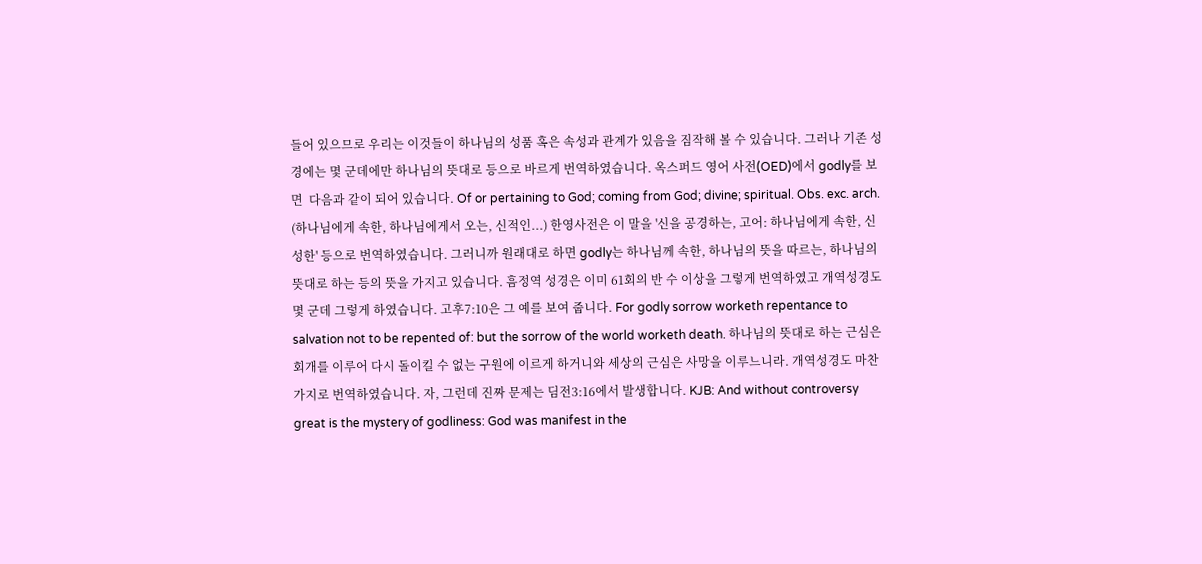들어 있으므로 우리는 이것들이 하나님의 성품 혹은 속성과 관계가 있음을 짐작해 볼 수 있습니다. 그러나 기존 성경에는 몇 군데에만 하나님의 뜻대로 등으로 바르게 번역하였습니다. 옥스퍼드 영어 사전(OED)에서 godly를 보면  다음과 같이 되어 있습니다. Of or pertaining to God; coming from God; divine; spiritual. Obs. exc. arch. (하나님에게 속한, 하나님에게서 오는, 신적인...) 한영사전은 이 말을 '신을 공경하는, 고어: 하나님에게 속한, 신성한' 등으로 번역하였습니다. 그러니까 원래대로 하면 godly는 하나님께 속한, 하나님의 뜻을 따르는, 하나님의 뜻대로 하는 등의 뜻을 가지고 있습니다. 흠정역 성경은 이미 61회의 반 수 이상을 그렇게 번역하였고 개역성경도 몇 군데 그렇게 하였습니다. 고후7:10은 그 예를 보여 줍니다. For godly sorrow worketh repentance to salvation not to be repented of: but the sorrow of the world worketh death. 하나님의 뜻대로 하는 근심은 회개를 이루어 다시 돌이킬 수 없는 구원에 이르게 하거니와 세상의 근심은 사망을 이루느니라. 개역성경도 마찬가지로 번역하였습니다. 자, 그런데 진짜 문제는 딤전3:16에서 발생합니다. KJB: And without controversy great is the mystery of godliness: God was manifest in the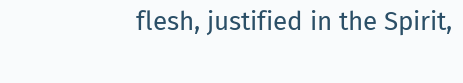flesh, justified in the Spirit,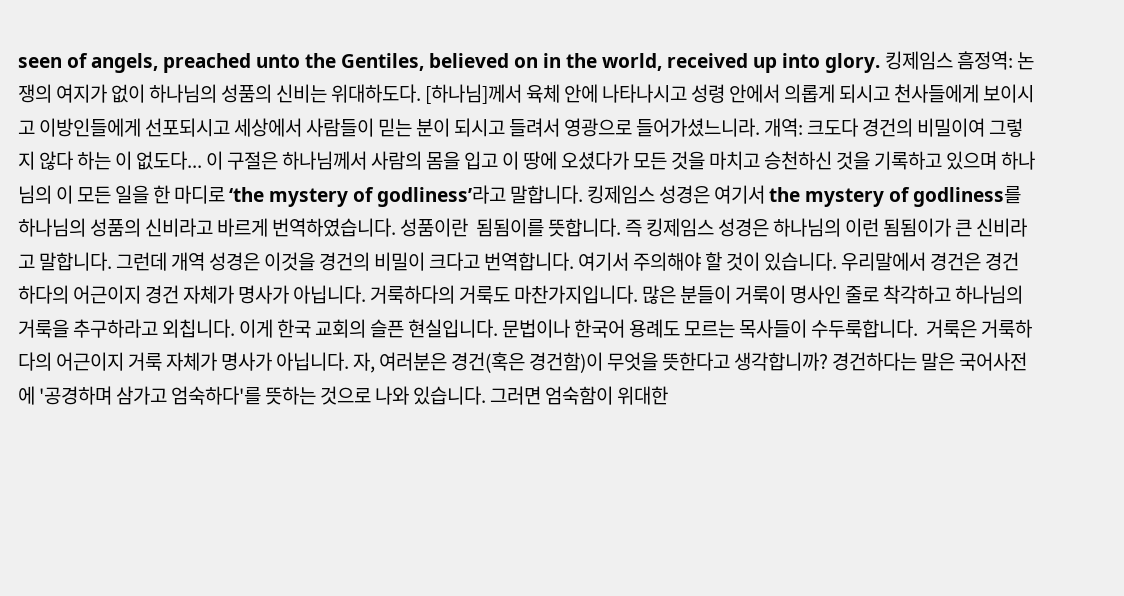seen of angels, preached unto the Gentiles, believed on in the world, received up into glory. 킹제임스 흠정역: 논쟁의 여지가 없이 하나님의 성품의 신비는 위대하도다. [하나님]께서 육체 안에 나타나시고 성령 안에서 의롭게 되시고 천사들에게 보이시고 이방인들에게 선포되시고 세상에서 사람들이 믿는 분이 되시고 들려서 영광으로 들어가셨느니라. 개역: 크도다 경건의 비밀이여 그렇지 않다 하는 이 없도다... 이 구절은 하나님께서 사람의 몸을 입고 이 땅에 오셨다가 모든 것을 마치고 승천하신 것을 기록하고 있으며 하나님의 이 모든 일을 한 마디로 ‘the mystery of godliness’라고 말합니다. 킹제임스 성경은 여기서 the mystery of godliness를 하나님의 성품의 신비라고 바르게 번역하였습니다. 성품이란  됨됨이를 뜻합니다. 즉 킹제임스 성경은 하나님의 이런 됨됨이가 큰 신비라고 말합니다. 그런데 개역 성경은 이것을 경건의 비밀이 크다고 번역합니다. 여기서 주의해야 할 것이 있습니다. 우리말에서 경건은 경건하다의 어근이지 경건 자체가 명사가 아닙니다. 거룩하다의 거룩도 마찬가지입니다. 많은 분들이 거룩이 명사인 줄로 착각하고 하나님의 거룩을 추구하라고 외칩니다. 이게 한국 교회의 슬픈 현실입니다. 문법이나 한국어 용례도 모르는 목사들이 수두룩합니다.  거룩은 거룩하다의 어근이지 거룩 자체가 명사가 아닙니다. 자, 여러분은 경건(혹은 경건함)이 무엇을 뜻한다고 생각합니까? 경건하다는 말은 국어사전에 '공경하며 삼가고 엄숙하다'를 뜻하는 것으로 나와 있습니다. 그러면 엄숙함이 위대한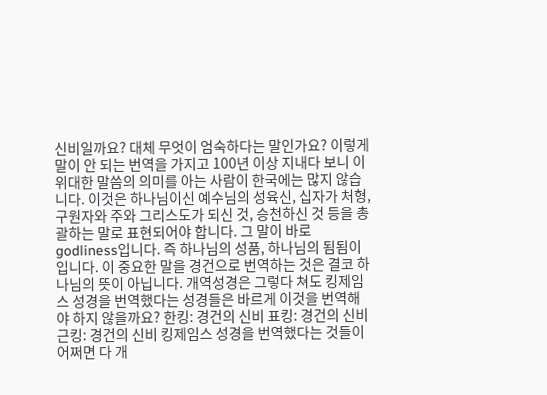신비일까요? 대체 무엇이 엄숙하다는 말인가요? 이렇게 말이 안 되는 번역을 가지고 100년 이상 지내다 보니 이 위대한 말씀의 의미를 아는 사람이 한국에는 많지 않습니다. 이것은 하나님이신 예수님의 성육신, 십자가 처형, 구원자와 주와 그리스도가 되신 것, 승천하신 것 등을 총괄하는 말로 표현되어야 합니다. 그 말이 바로 godliness입니다. 즉 하나님의 성품, 하나님의 됨됨이입니다. 이 중요한 말을 경건으로 번역하는 것은 결코 하나님의 뜻이 아닙니다. 개역성경은 그렇다 쳐도 킹제임스 성경을 번역했다는 성경들은 바르게 이것을 번역해야 하지 않을까요? 한킹: 경건의 신비 표킹: 경건의 신비 근킹: 경건의 신비 킹제임스 성경을 번역했다는 것들이 어쩌면 다 개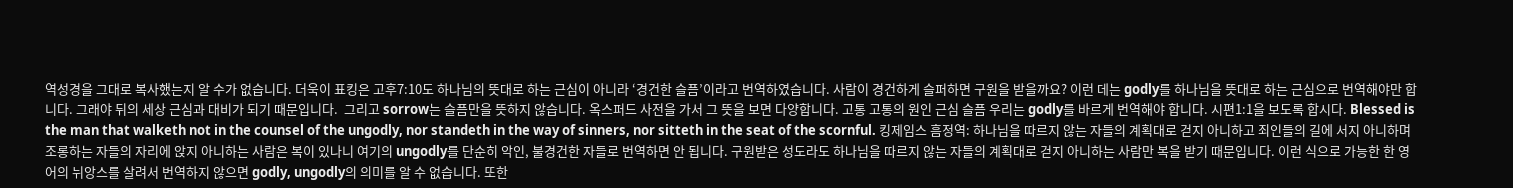역성경을 그대로 복사했는지 알 수가 없습니다. 더욱이 표킹은 고후7:10도 하나님의 뜻대로 하는 근심이 아니라 ‘경건한 슬픔’이라고 번역하였습니다. 사람이 경건하게 슬퍼하면 구원을 받을까요? 이런 데는 godly를 하나님을 뜻대로 하는 근심으로 번역해야만 합니다. 그래야 뒤의 세상 근심과 대비가 되기 때문입니다.  그리고 sorrow는 슬픔만을 뜻하지 않습니다. 옥스퍼드 사전을 가서 그 뜻을 보면 다양합니다. 고통 고통의 원인 근심 슬픔 우리는 godly를 바르게 번역해야 합니다. 시편1:1을 보도록 합시다. Blessed is the man that walketh not in the counsel of the ungodly, nor standeth in the way of sinners, nor sitteth in the seat of the scornful. 킹제임스 흠정역: 하나님을 따르지 않는 자들의 계획대로 걷지 아니하고 죄인들의 길에 서지 아니하며 조롱하는 자들의 자리에 앉지 아니하는 사람은 복이 있나니 여기의 ungodly를 단순히 악인, 불경건한 자들로 번역하면 안 됩니다. 구원받은 성도라도 하나님을 따르지 않는 자들의 계획대로 걷지 아니하는 사람만 복을 받기 때문입니다. 이런 식으로 가능한 한 영어의 뉘앙스를 살려서 번역하지 않으면 godly, ungodly의 의미를 알 수 없습니다. 또한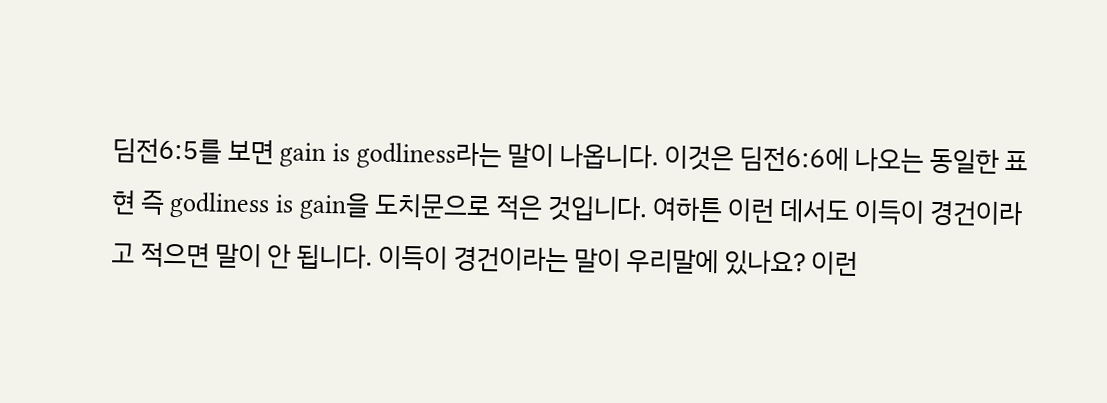딤전6:5를 보면 gain is godliness라는 말이 나옵니다. 이것은 딤전6:6에 나오는 동일한 표현 즉 godliness is gain을 도치문으로 적은 것입니다. 여하튼 이런 데서도 이득이 경건이라고 적으면 말이 안 됩니다. 이득이 경건이라는 말이 우리말에 있나요? 이런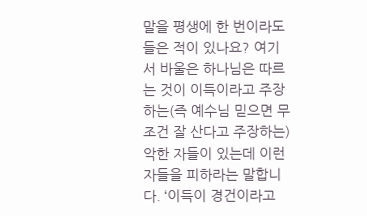말을 평생에 한 번이라도 들은 적이 있나요? 여기서 바울은 하나님은 따르는 것이 이득이라고 주장하는(즉 예수님 믿으면 무조건 잘 산다고 주장하는) 악한 자들이 있는데 이런 자들을 피하라는 말합니다. ‘이득이 경건이라고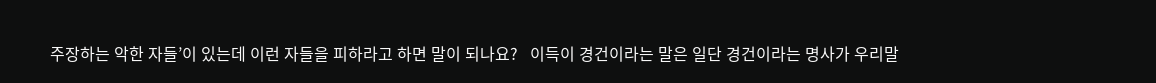주장하는 악한 자들’이 있는데 이런 자들을 피하라고 하면 말이 되나요?   이득이 경건이라는 말은 일단 경건이라는 명사가 우리말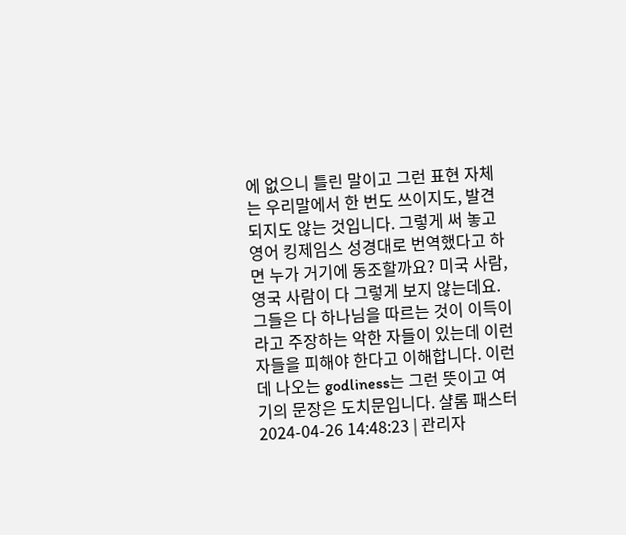에 없으니 틀린 말이고 그런 표현 자체는 우리말에서 한 번도 쓰이지도, 발견되지도 않는 것입니다. 그렇게 써 놓고 영어 킹제임스 성경대로 번역했다고 하면 누가 거기에 동조할까요? 미국 사람, 영국 사람이 다 그렇게 보지 않는데요. 그들은 다 하나님을 따르는 것이 이득이라고 주장하는 악한 자들이 있는데 이런 자들을 피해야 한다고 이해합니다. 이런 데 나오는 godliness는 그런 뜻이고 여기의 문장은 도치문입니다. 샬롬 패스터
2024-04-26 14:48:23 | 관리자